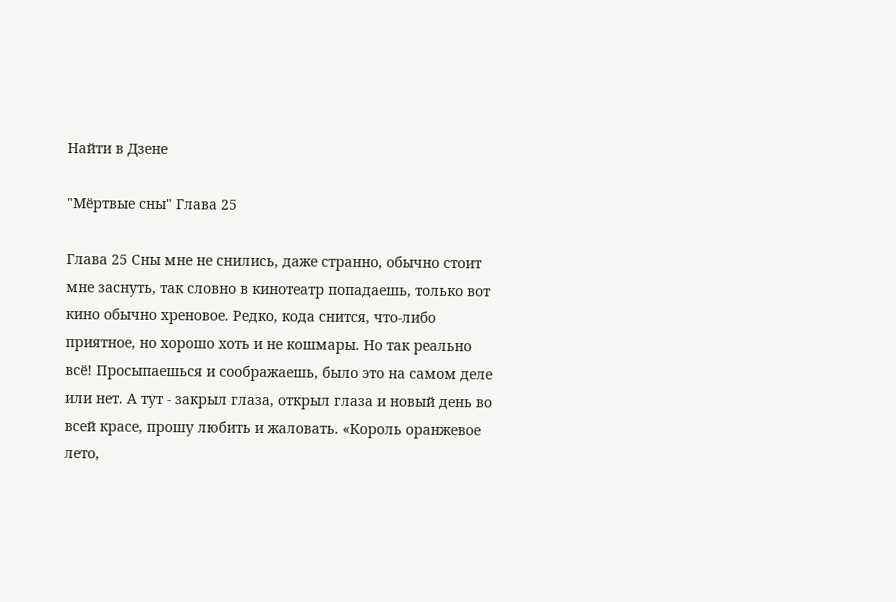Найти в Дзене

"Мёртвые сны" Глава 25

Глава 25 Сны мне не снились, даже странно, обычно стоит мне заснуть, так словно в кинотеатр попадаешь, только вот кино обычно хреновое. Редко, кода снится, что-либо приятное, но хорошо хоть и не кошмары. Но так реально всё! Просыпаешься и соображаешь, было это на самом деле или нет. А тут - закрыл глаза, открыл глаза и новый день во всей красе, прошу любить и жаловать. «Король оранжевое лето,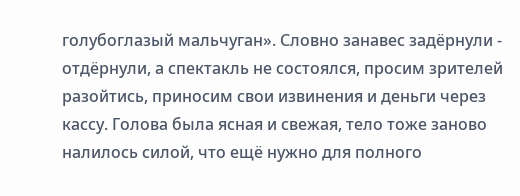голубоглазый мальчуган». Словно занавес задёрнули - отдёрнули, а спектакль не состоялся, просим зрителей разойтись, приносим свои извинения и деньги через кассу. Голова была ясная и свежая, тело тоже заново налилось силой, что ещё нужно для полного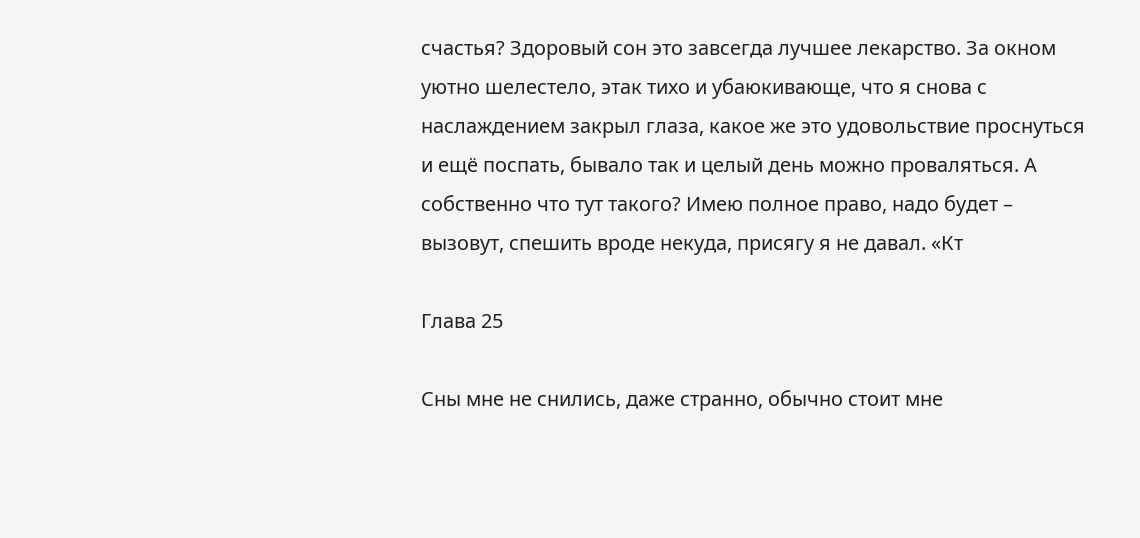счастья? Здоровый сон это завсегда лучшее лекарство. За окном уютно шелестело, этак тихо и убаюкивающе, что я снова с наслаждением закрыл глаза, какое же это удовольствие проснуться и ещё поспать, бывало так и целый день можно проваляться. А собственно что тут такого? Имею полное право, надо будет – вызовут, спешить вроде некуда, присягу я не давал. «Кт

Глава 25

Сны мне не снились, даже странно, обычно стоит мне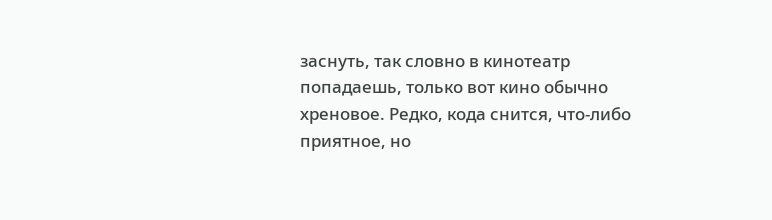заснуть, так словно в кинотеатр попадаешь, только вот кино обычно хреновое. Редко, кода снится, что-либо приятное, но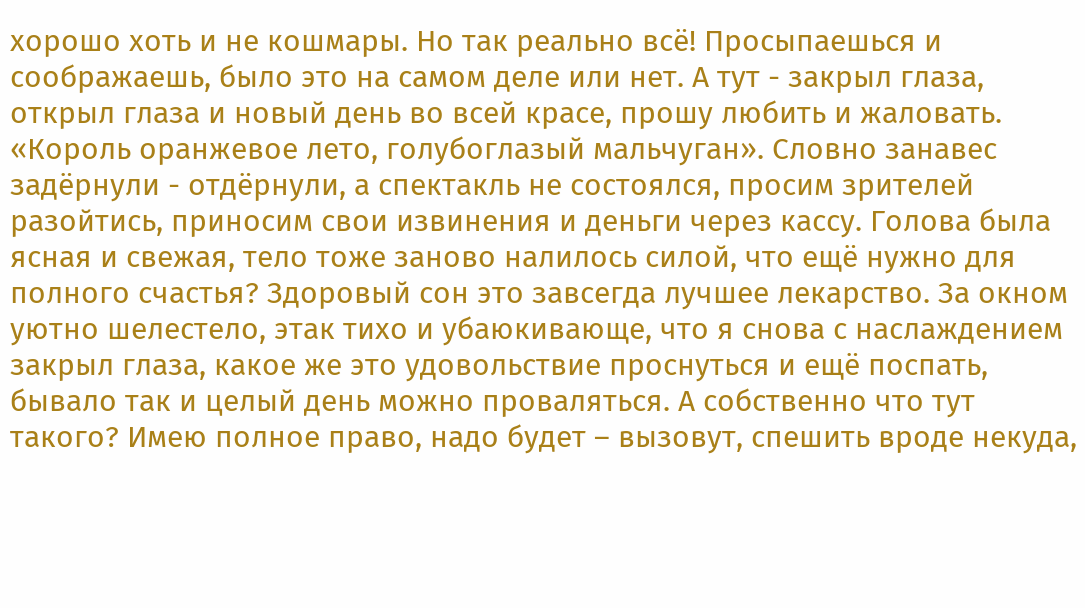хорошо хоть и не кошмары. Но так реально всё! Просыпаешься и соображаешь, было это на самом деле или нет. А тут - закрыл глаза, открыл глаза и новый день во всей красе, прошу любить и жаловать. «Король оранжевое лето, голубоглазый мальчуган». Словно занавес задёрнули - отдёрнули, а спектакль не состоялся, просим зрителей разойтись, приносим свои извинения и деньги через кассу. Голова была ясная и свежая, тело тоже заново налилось силой, что ещё нужно для полного счастья? Здоровый сон это завсегда лучшее лекарство. За окном уютно шелестело, этак тихо и убаюкивающе, что я снова с наслаждением закрыл глаза, какое же это удовольствие проснуться и ещё поспать, бывало так и целый день можно проваляться. А собственно что тут такого? Имею полное право, надо будет – вызовут, спешить вроде некуда,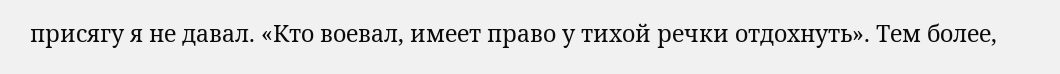присягу я не давал. «Кто воевал, имеет право у тихой речки отдохнуть». Тем более,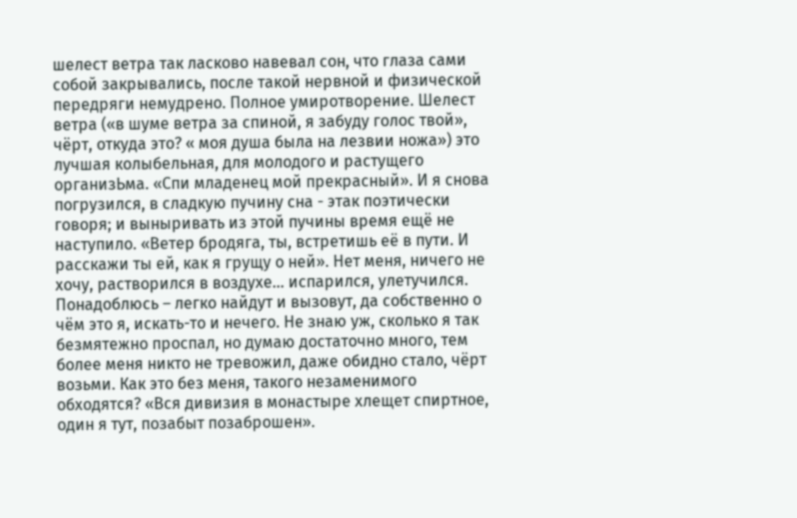шелест ветра так ласково навевал сон, что глаза сами собой закрывались, после такой нервной и физической передряги немудрено. Полное умиротворение. Шелест ветра («в шуме ветра за спиной, я забуду голос твой», чёрт, откуда это? « моя душа была на лезвии ножа») это лучшая колыбельная, для молодого и растущего организЬма. «Спи младенец мой прекрасный». И я снова погрузился, в сладкую пучину сна - этак поэтически говоря; и выныривать из этой пучины время ещё не наступило. «Ветер бродяга, ты, встретишь её в пути. И расскажи ты ей, как я грущу о ней». Нет меня, ничего не хочу, растворился в воздухе… испарился, улетучился. Понадоблюсь – легко найдут и вызовут, да собственно о чём это я, искать-то и нечего. Не знаю уж, сколько я так безмятежно проспал, но думаю достаточно много, тем более меня никто не тревожил, даже обидно стало, чёрт возьми. Как это без меня, такого незаменимого обходятся? «Вся дивизия в монастыре хлещет спиртное, один я тут, позабыт позаброшен».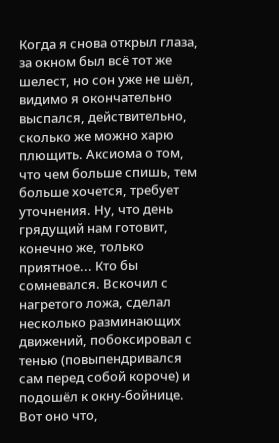Когда я снова открыл глаза, за окном был всё тот же шелест, но сон уже не шёл, видимо я окончательно выспался, действительно, сколько же можно харю плющить. Аксиома о том, что чем больше спишь, тем больше хочется, требует уточнения. Ну, что день грядущий нам готовит, конечно же, только приятное... Кто бы сомневался. Вскочил с нагретого ложа, сделал несколько разминающих движений, побоксировал с тенью (повыпендривался сам перед собой короче) и подошёл к окну-бойнице. Вот оно что,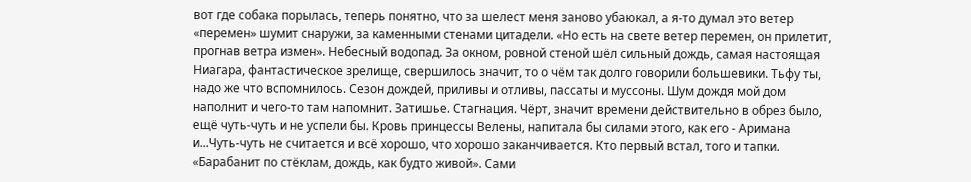вот где собака порылась, теперь понятно, что за шелест меня заново убаюкал, а я-то думал это ветер «перемен» шумит снаружи, за каменными стенами цитадели. «Но есть на свете ветер перемен, он прилетит, прогнав ветра измен». Небесный водопад. За окном, ровной стеной шёл сильный дождь, самая настоящая Ниагара, фантастическое зрелище, свершилось значит, то о чём так долго говорили большевики. Тьфу ты, надо же что вспомнилось. Сезон дождей, приливы и отливы, пассаты и муссоны. Шум дождя мой дом наполнит и чего-то там напомнит. Затишье. Стагнация. Чёрт, значит времени действительно в обрез было, ещё чуть-чуть и не успели бы. Кровь принцессы Велены, напитала бы силами этого, как его - Аримана и...Чуть-чуть не считается и всё хорошо, что хорошо заканчивается. Кто первый встал, того и тапки. «Барабанит по стёклам, дождь, как будто живой». Сами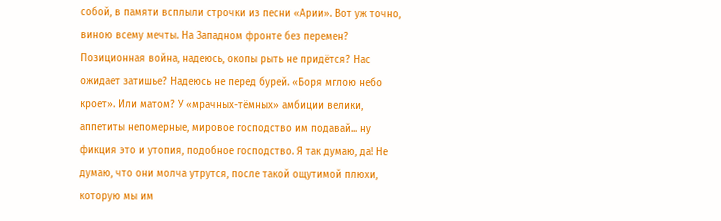собой, в памяти всплыли строчки из песни «Арии». Вот уж точно, виною всему мечты. На Западном фронте без перемен? Позиционная война, надеюсь, окопы рыть не придётся? Нас ожидает затишье? Надеюсь не перед бурей. «Боря мглою небо кроет». Или матом? У «мрачных-тёмных» амбиции велики, аппетиты непомерные, мировое господство им подавай... ну фикция это и утопия, подобное господство. Я так думаю, да! Не думаю, что они молча утрутся, после такой ощутимой плюхи, которую мы им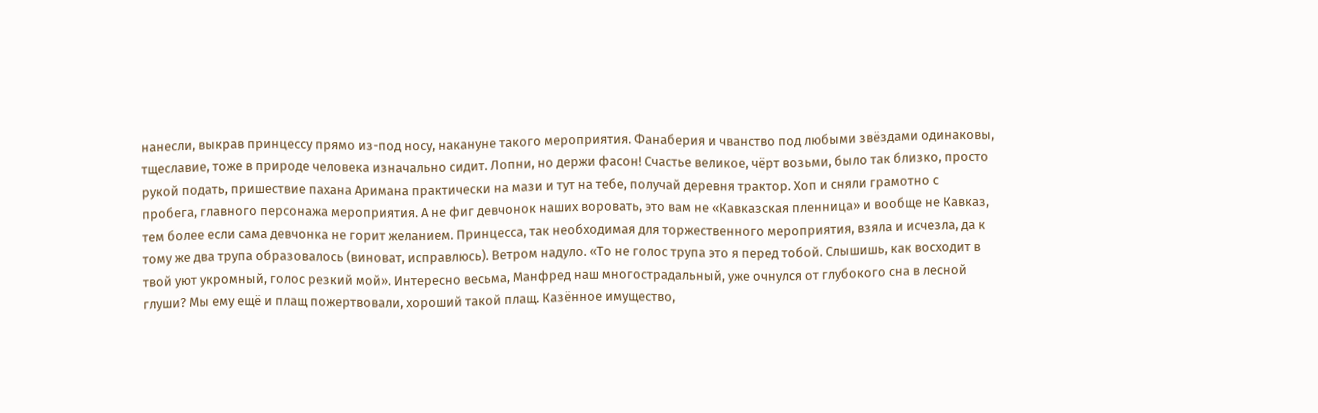нанесли, выкрав принцессу прямо из-под носу, накануне такого мероприятия. Фанаберия и чванство под любыми звёздами одинаковы, тщеславие, тоже в природе человека изначально сидит. Лопни, но держи фасон! Счастье великое, чёрт возьми, было так близко, просто рукой подать, пришествие пахана Аримана практически на мази и тут на тебе, получай деревня трактор. Хоп и сняли грамотно с пробега, главного персонажа мероприятия. А не фиг девчонок наших воровать, это вам не «Кавказская пленница» и вообще не Кавказ, тем более если сама девчонка не горит желанием. Принцесса, так необходимая для торжественного мероприятия, взяла и исчезла, да к тому же два трупа образовалось (виноват, исправлюсь). Ветром надуло. «То не голос трупа это я перед тобой. Слышишь, как восходит в твой уют укромный, голос резкий мой». Интересно весьма, Манфред наш многострадальный, уже очнулся от глубокого сна в лесной глуши? Мы ему ещё и плащ пожертвовали, хороший такой плащ. Казённое имущество,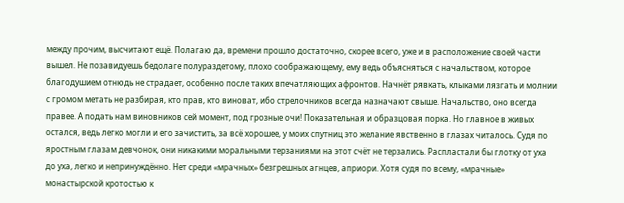между прочим, высчитают ещё. Полагаю да, времени прошло достаточно, скорее всего, уже и в расположение своей части вышел. Не позавидуешь бедолаге полураздетому, плохо соображающему, ему ведь объясняться с начальством, которое благодушием отнюдь не страдает, особенно после таких впечатляющих афронтов. Начнёт рявкать, клыками лязгать и молнии с громом метать не разбирая, кто прав, кто виноват, ибо стрелочников всегда назначают свыше. Начальство, оно всегда правее. А подать нам виновников сей момент, под грозные очи! Показательная и образцовая порка. Но главное в живых остался, ведь легко могли и его зачистить, за всё хорошее, у моих спутниц это желание явственно в глазах читалось. Судя по яростным глазам девчонок, они никакими моральными терзаниями на этот счёт не терзались. Распластали бы глотку от уха до уха, легко и непринуждённо. Нет среди «мрачных» безгрешных агнцев, априори. Хотя судя по всему, «мрачные» монастырской кротостью к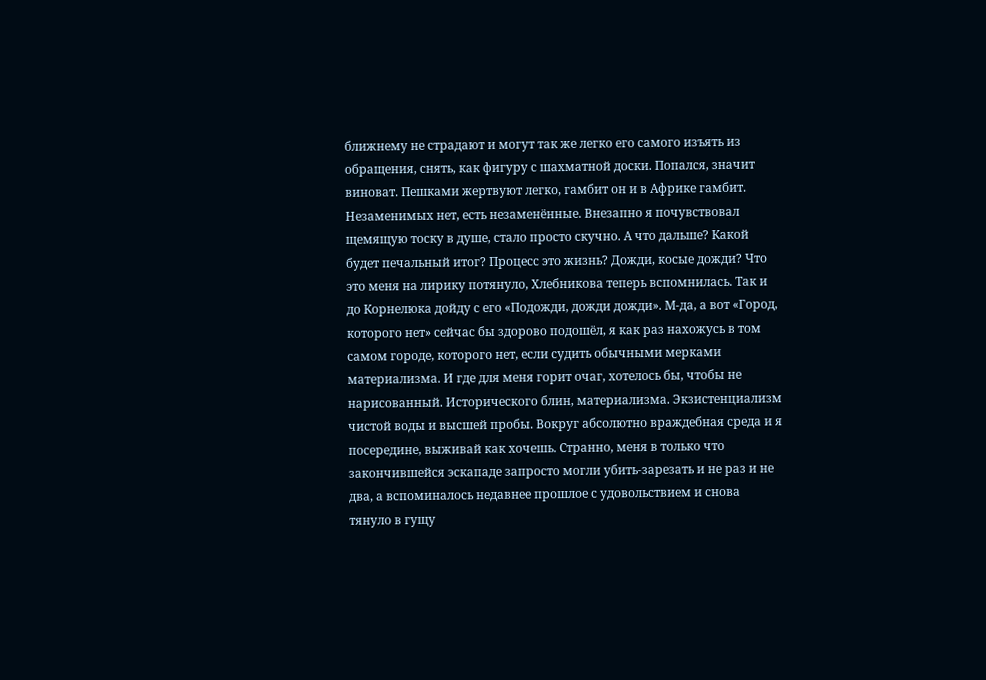ближнему не страдают и могут так же легко его самого изъять из обращения, снять, как фигуру с шахматной доски. Попался, значит виноват. Пешками жертвуют легко, гамбит он и в Африке гамбит. Незаменимых нет, есть незаменённые. Внезапно я почувствовал щемящую тоску в душе, стало просто скучно. А что дальше? Какой будет печальный итог? Процесс это жизнь? Дожди, косые дожди? Что это меня на лирику потянуло, Хлебникова теперь вспомнилась. Так и до Корнелюка дойду с его «Подожди, дожди дожди». М-да, а вот «Город, которого нет» сейчас бы здорово подошёл, я как раз нахожусь в том самом городе, которого нет, если судить обычными мерками материализма. И где для меня горит очаг, хотелось бы, чтобы не нарисованный. Исторического блин, материализма. Экзистенциализм чистой воды и высшей пробы. Вокруг абсолютно враждебная среда и я посередине, выживай как хочешь. Странно, меня в только что закончившейся эскападе запросто могли убить-зарезать и не раз и не два, а вспоминалось недавнее прошлое с удовольствием и снова тянуло в гущу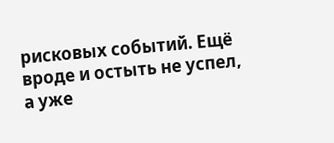рисковых событий. Ещё вроде и остыть не успел, а уже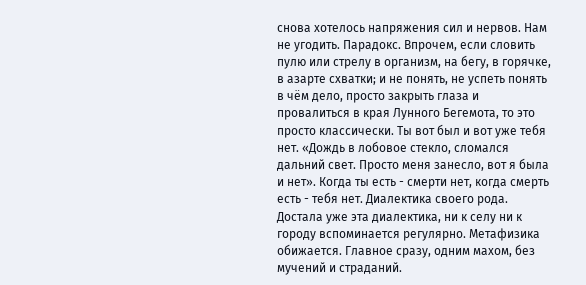снова хотелось напряжения сил и нервов. Нам не угодить. Парадокс. Впрочем, если словить пулю или стрелу в организм, на бегу, в горячке, в азарте схватки; и не понять, не успеть понять в чём дело, просто закрыть глаза и провалиться в края Лунного Бегемота, то это просто классически. Ты вот был и вот уже тебя нет. «Дождь в лобовое стекло, сломался дальний свет. Просто меня занесло, вот я была и нет». Когда ты есть - смерти нет, когда смерть есть - тебя нет. Диалектика своего рода. Достала уже эта диалектика, ни к селу ни к городу вспоминается регулярно. Метафизика обижается. Главное сразу, одним махом, без мучений и страданий.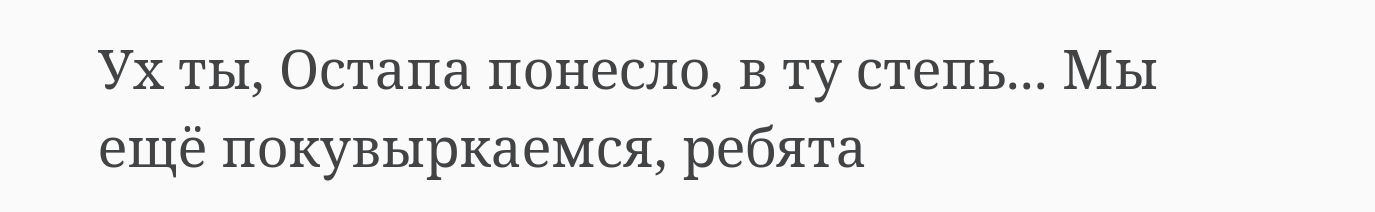Ух ты, Остапа понесло, в ту степь... Мы ещё покувыркаемся, ребята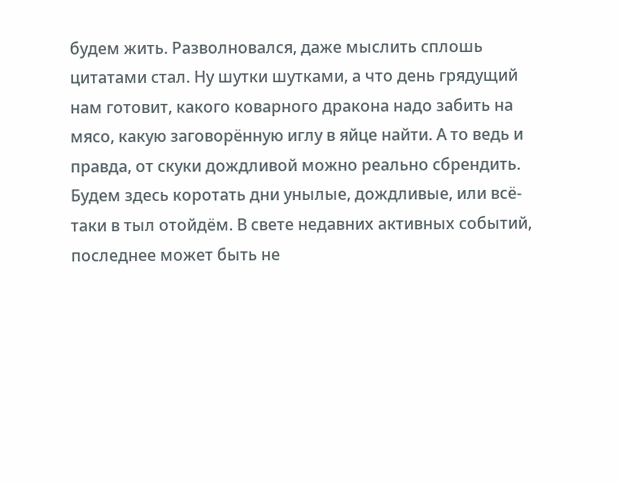будем жить. Разволновался, даже мыслить сплошь цитатами стал. Ну шутки шутками, а что день грядущий нам готовит, какого коварного дракона надо забить на мясо, какую заговорённую иглу в яйце найти. А то ведь и правда, от скуки дождливой можно реально сбрендить. Будем здесь коротать дни унылые, дождливые, или всё-таки в тыл отойдём. В свете недавних активных событий, последнее может быть не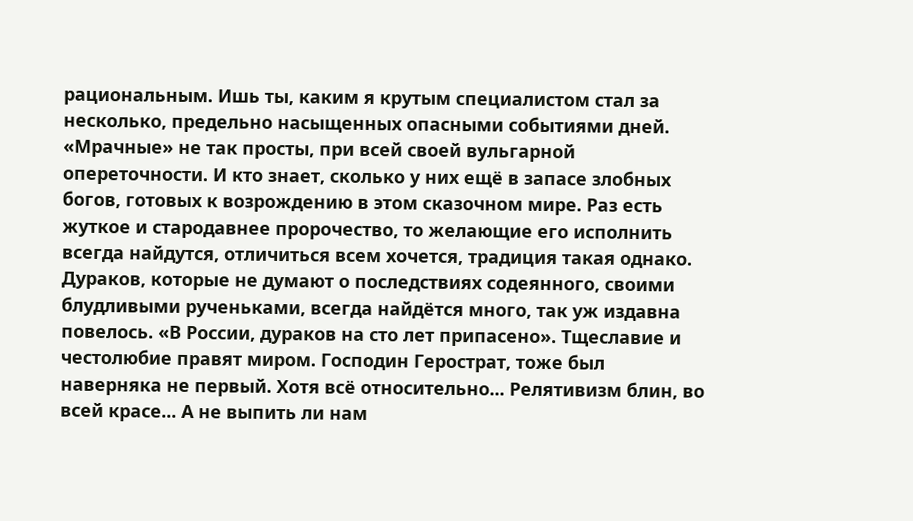рациональным. Ишь ты, каким я крутым специалистом стал за несколько, предельно насыщенных опасными событиями дней. «Мрачные» не так просты, при всей своей вульгарной опереточности. И кто знает, сколько у них ещё в запасе злобных богов, готовых к возрождению в этом сказочном мире. Раз есть жуткое и стародавнее пророчество, то желающие его исполнить всегда найдутся, отличиться всем хочется, традиция такая однако. Дураков, которые не думают о последствиях содеянного, своими блудливыми рученьками, всегда найдётся много, так уж издавна повелось. «В России, дураков на сто лет припасено». Тщеславие и честолюбие правят миром. Господин Герострат, тоже был наверняка не первый. Хотя всё относительно... Релятивизм блин, во всей красе... А не выпить ли нам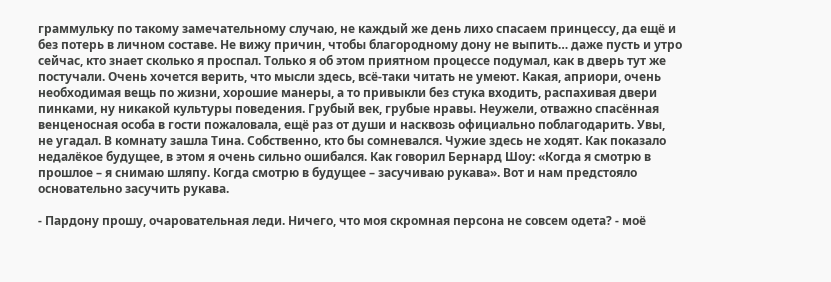граммульку по такому замечательному случаю, не каждый же день лихо спасаем принцессу, да ещё и без потерь в личном составе. Не вижу причин, чтобы благородному дону не выпить… даже пусть и утро сейчас, кто знает сколько я проспал. Только я об этом приятном процессе подумал, как в дверь тут же постучали. Очень хочется верить, что мысли здесь, всё-таки читать не умеют. Какая, априори, очень необходимая вещь по жизни, хорошие манеры, а то привыкли без стука входить, распахивая двери пинками, ну никакой культуры поведения. Грубый век, грубые нравы. Неужели, отважно спасённая венценосная особа в гости пожаловала, ещё раз от души и насквозь официально поблагодарить. Увы, не угадал. В комнату зашла Тина. Собственно, кто бы сомневался. Чужие здесь не ходят. Как показало недалёкое будущее, в этом я очень сильно ошибался. Как говорил Бернард Шоу: «Когда я смотрю в прошлое – я снимаю шляпу. Когда смотрю в будущее – засучиваю рукава». Вот и нам предстояло основательно засучить рукава.

- Пардону прошу, очаровательная леди. Ничего, что моя скромная персона не совсем одета? - моё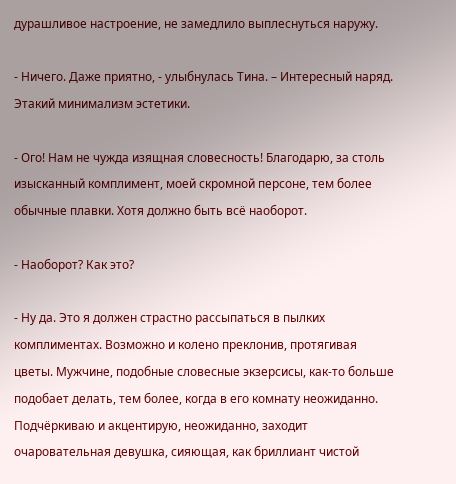дурашливое настроение, не замедлило выплеснуться наружу.

- Ничего. Даже приятно, - улыбнулась Тина. – Интересный наряд. Этакий минимализм эстетики.

- Ого! Нам не чужда изящная словесность! Благодарю, за столь изысканный комплимент, моей скромной персоне, тем более обычные плавки. Хотя должно быть всё наоборот.

- Наоборот? Как это?

- Ну да. Это я должен страстно рассыпаться в пылких комплиментах. Возможно и колено преклонив, протягивая цветы. Мужчине, подобные словесные экзерсисы, как-то больше подобает делать, тем более, когда в его комнату неожиданно. Подчёркиваю и акцентирую, неожиданно, заходит очаровательная девушка, сияющая, как бриллиант чистой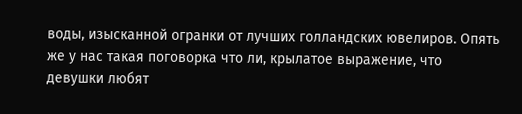воды, изысканной огранки от лучших голландских ювелиров. Опять же у нас такая поговорка что ли, крылатое выражение, что девушки любят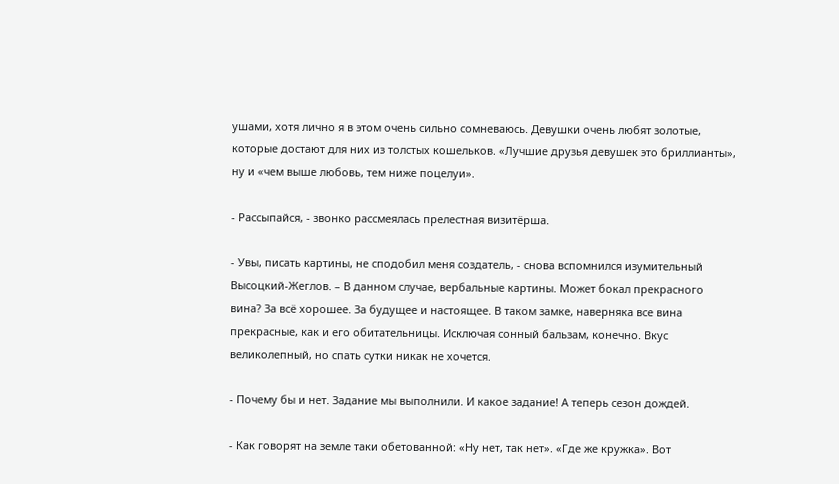ушами, хотя лично я в этом очень сильно сомневаюсь. Девушки очень любят золотые, которые достают для них из толстых кошельков. «Лучшие друзья девушек это бриллианты», ну и «чем выше любовь, тем ниже поцелуи».

- Рассыпайся, - звонко рассмеялась прелестная визитёрша.

- Увы, писать картины, не сподобил меня создатель, - снова вспомнился изумительный Высоцкий-Жеглов. – В данном случае, вербальные картины. Может бокал прекрасного вина? За всё хорошее. За будущее и настоящее. В таком замке, наверняка все вина прекрасные, как и его обитательницы. Исключая сонный бальзам, конечно. Вкус великолепный, но спать сутки никак не хочется.

- Почему бы и нет. Задание мы выполнили. И какое задание! А теперь сезон дождей.

- Как говорят на земле таки обетованной: «Ну нет, так нет». «Где же кружка». Вот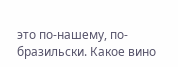это по-нашему, по-бразильски. Какое вино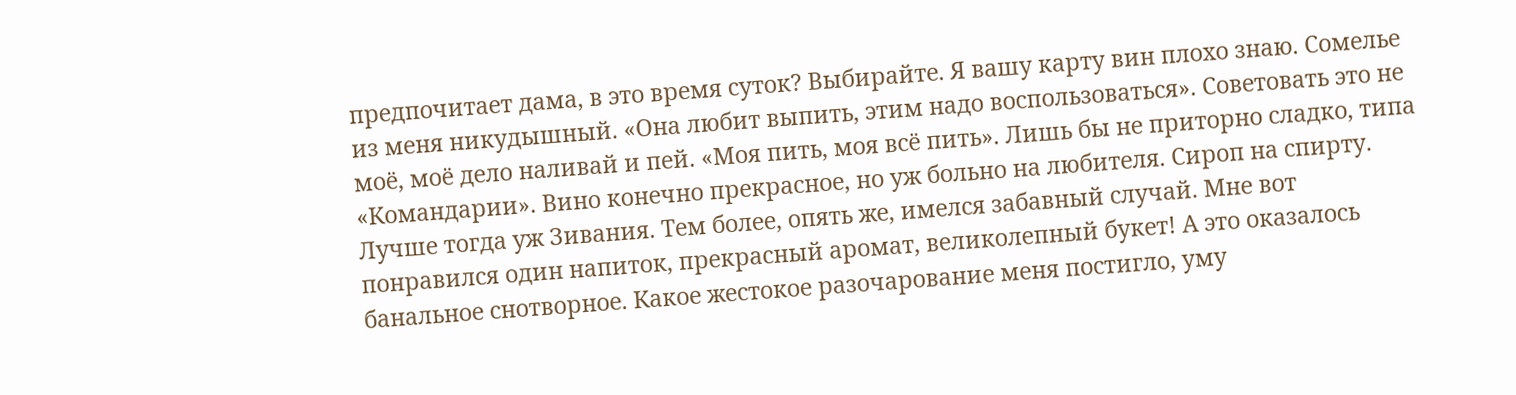предпочитает дама, в это время суток? Выбирайте. Я вашу карту вин плохо знаю. Сомелье из меня никудышный. «Она любит выпить, этим надо воспользоваться». Советовать это не моё, моё дело наливай и пей. «Моя пить, моя всё пить». Лишь бы не приторно сладко, типа «Командарии». Вино конечно прекрасное, но уж больно на любителя. Сироп на спирту. Лучше тогда уж Зивания. Тем более, опять же, имелся забавный случай. Мне вот понравился один напиток, прекрасный аромат, великолепный букет! А это оказалось банальное снотворное. Какое жестокое разочарование меня постигло, уму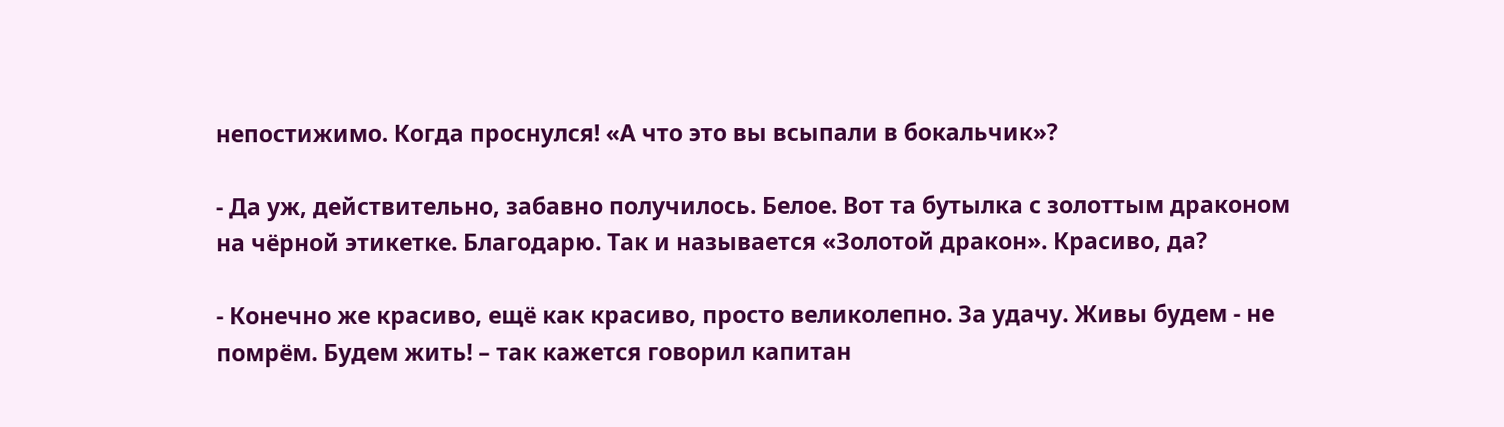непостижимо. Когда проснулся! «А что это вы всыпали в бокальчик»?

- Да уж, действительно, забавно получилось. Белое. Вот та бутылка с золоттым драконом на чёрной этикетке. Благодарю. Так и называется «Золотой дракон». Красиво, да?

- Конечно же красиво, ещё как красиво, просто великолепно. За удачу. Живы будем - не помрём. Будем жить! – так кажется говорил капитан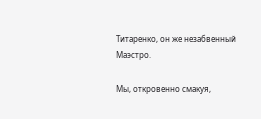Титаренко, он же незабвенный Маэстро.

Мы, откровенно смакуя,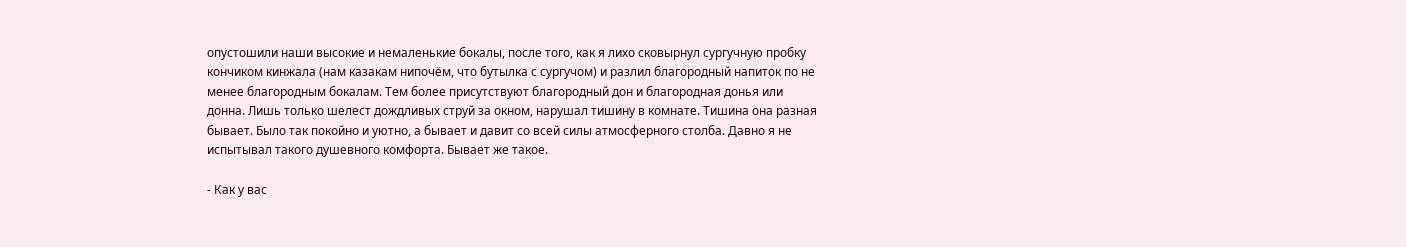опустошили наши высокие и немаленькие бокалы, после того, как я лихо сковырнул сургучную пробку кончиком кинжала (нам казакам нипочём, что бутылка с сургучом) и разлил благородный напиток по не менее благородным бокалам. Тем более присутствуют благородный дон и благородная донья или донна. Лишь только шелест дождливых струй за окном, нарушал тишину в комнате. Тишина она разная бывает. Было так покойно и уютно, а бывает и давит со всей силы атмосферного столба. Давно я не испытывал такого душевного комфорта. Бывает же такое.

- Как у вас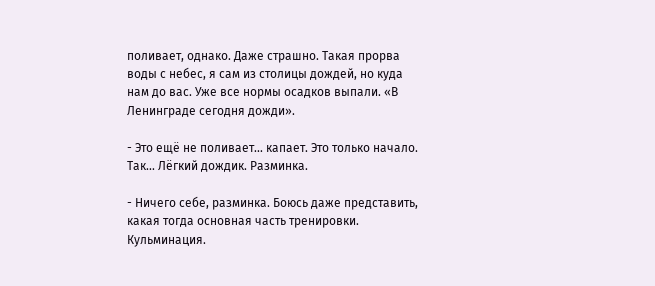поливает, однако. Даже страшно. Такая прорва воды с небес, я сам из столицы дождей, но куда нам до вас. Уже все нормы осадков выпали. «В Ленинграде сегодня дожди».

- Это ещё не поливает... капает. Это только начало. Так... Лёгкий дождик. Разминка.

- Ничего себе, разминка. Боюсь даже представить, какая тогда основная часть тренировки. Кульминация.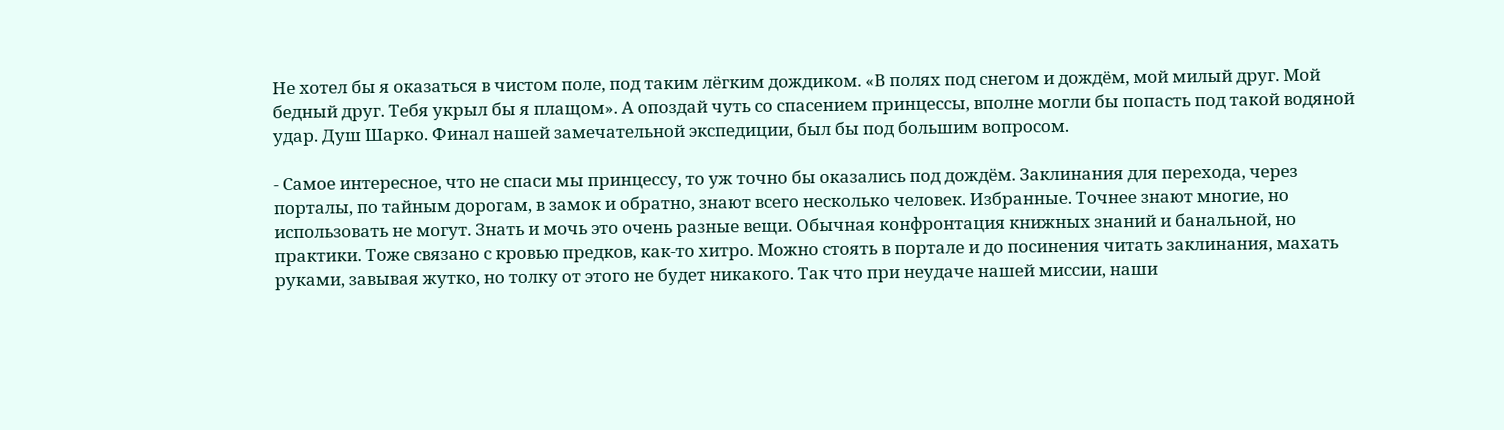Не хотел бы я оказаться в чистом поле, под таким лёгким дождиком. «В полях под снегом и дождём, мой милый друг. Мой бедный друг. Тебя укрыл бы я плащом». А опоздай чуть со спасением принцессы, вполне могли бы попасть под такой водяной удар. Душ Шарко. Финал нашей замечательной экспедиции, был бы под большим вопросом.

- Самое интересное, что не спаси мы принцессу, то уж точно бы оказались под дождём. Заклинания для перехода, через порталы, по тайным дорогам, в замок и обратно, знают всего несколько человек. Избранные. Точнее знают многие, но использовать не могут. Знать и мочь это очень разные вещи. Обычная конфронтация книжных знаний и банальной, но практики. Тоже связано с кровью предков, как-то хитро. Можно стоять в портале и до посинения читать заклинания, махать руками, завывая жутко, но толку от этого не будет никакого. Так что при неудаче нашей миссии, наши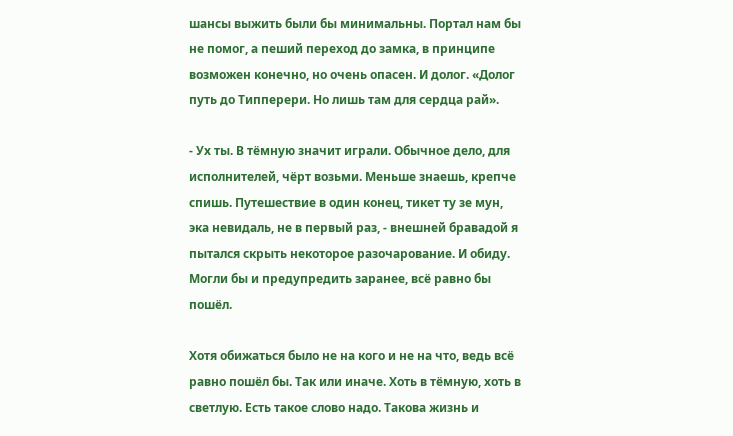шансы выжить были бы минимальны. Портал нам бы не помог, а пеший переход до замка, в принципе возможен конечно, но очень опасен. И долог. «Долог путь до Типперери. Но лишь там для сердца рай».

- Ух ты. В тёмную значит играли. Обычное дело, для исполнителей, чёрт возьми. Меньше знаешь, крепче спишь. Путешествие в один конец, тикет ту зе мун, эка невидаль, не в первый раз, - внешней бравадой я пытался скрыть некоторое разочарование. И обиду. Могли бы и предупредить заранее, всё равно бы пошёл.

Хотя обижаться было не на кого и не на что, ведь всё равно пошёл бы. Так или иначе. Хоть в тёмную, хоть в светлую. Есть такое слово надо. Такова жизнь и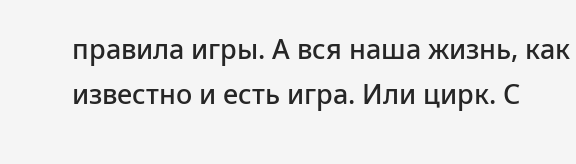правила игры. А вся наша жизнь, как известно и есть игра. Или цирк. С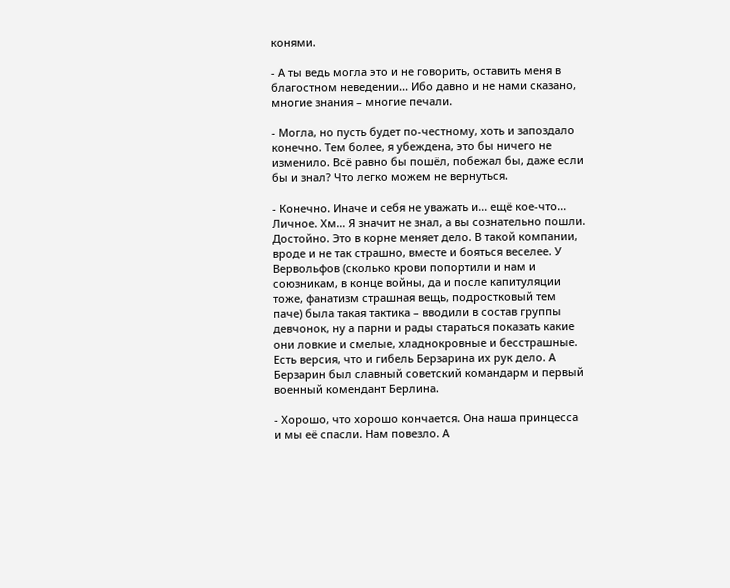конями.

- А ты ведь могла это и не говорить, оставить меня в благостном неведении... Ибо давно и не нами сказано, многие знания – многие печали.

- Могла, но пусть будет по-честному, хоть и запоздало конечно. Тем более, я убеждена, это бы ничего не изменило. Всё равно бы пошёл, побежал бы, даже если бы и знал? Что легко можем не вернуться.

- Конечно. Иначе и себя не уважать и... ещё кое-что... Личное. Хм… Я значит не знал, а вы сознательно пошли. Достойно. Это в корне меняет дело. В такой компании, вроде и не так страшно, вместе и бояться веселее. У Вервольфов (сколько крови попортили и нам и союзникам, в конце войны, да и после капитуляции тоже, фанатизм страшная вещь, подростковый тем паче) была такая тактика – вводили в состав группы девчонок, ну а парни и рады стараться показать какие они ловкие и смелые, хладнокровные и бесстрашные. Есть версия, что и гибель Берзарина их рук дело. А Берзарин был славный советский командарм и первый военный комендант Берлина.

- Хорошо, что хорошо кончается. Она наша принцесса и мы её спасли. Нам повезло. А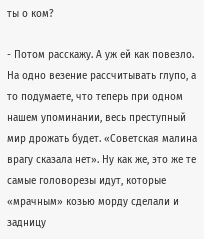ты о ком?

- Потом расскажу. А уж ей как повезло. На одно везение рассчитывать глупо, а то подумаете, что теперь при одном нашем упоминании, весь преступный мир дрожать будет. «Советская малина врагу сказала нет». Ну как же, это же те самые головорезы идут, которые «мрачным» козью морду сделали и задницу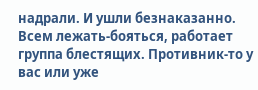надрали. И ушли безнаказанно. Всем лежать-бояться, работает группа блестящих. Противник-то у вас или уже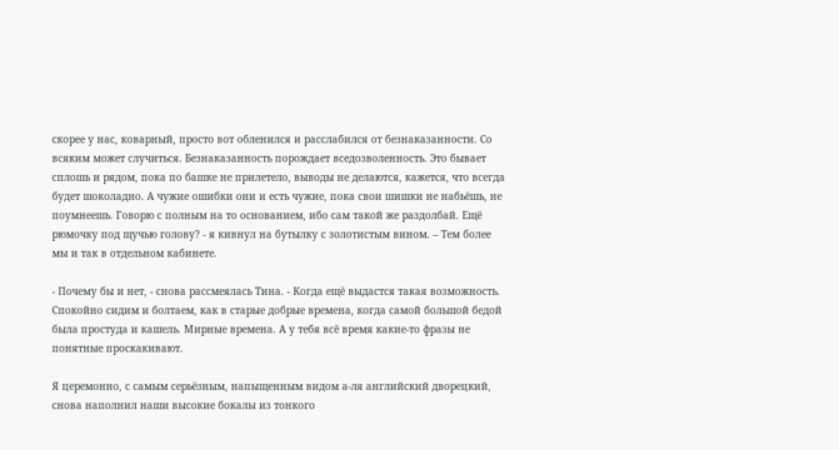скорее у нас, коварный, просто вот обленился и расслабился от безнаказанности. Со всяким может случиться. Безнаказанность порождает вседозволенность. Это бывает сплошь и рядом, пока по башке не прилетело, выводы не делаются, кажется, что всегда будет шоколадно. А чужие ошибки они и есть чужие, пока свои шишки не набьёшь, не поумнеешь. Говорю с полным на то основанием, ибо сам такой же раздолбай. Ещё рюмочку под щучью голову? - я кивнул на бутылку с золотистым вином. – Тем более мы и так в отдельном кабинете.

- Почему бы и нет, - снова рассмеялась Тина. - Когда ещё выдастся такая возможность. Спокойно сидим и болтаем, как в старые добрые времена, когда самой большой бедой была простуда и кашель. Мирные времена. А у тебя всё время какие-то фразы не понятные проскакивают.

Я церемонно, с самым серьёзным, напыщенным видом а-ля английский дворецкий, снова наполнил наши высокие бокалы из тонкого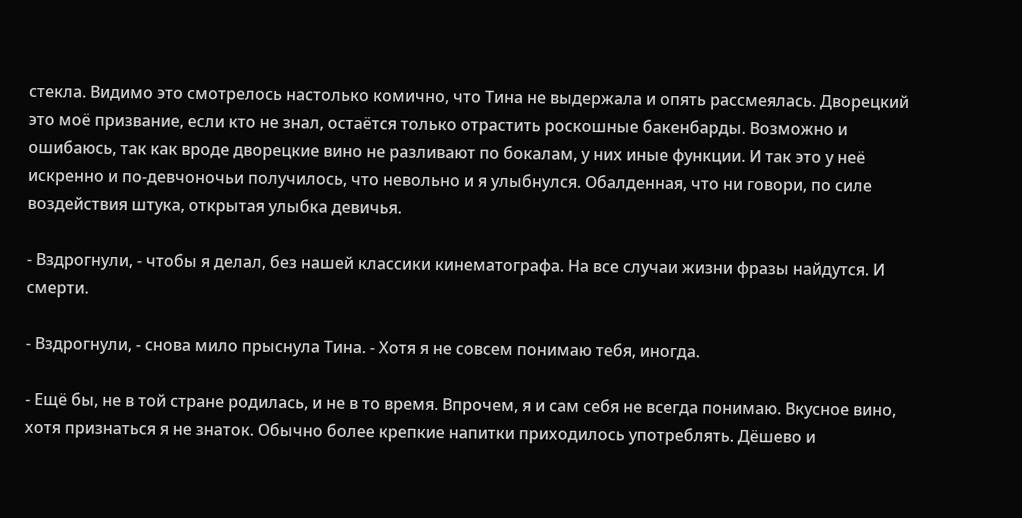стекла. Видимо это смотрелось настолько комично, что Тина не выдержала и опять рассмеялась. Дворецкий это моё призвание, если кто не знал, остаётся только отрастить роскошные бакенбарды. Возможно и ошибаюсь, так как вроде дворецкие вино не разливают по бокалам, у них иные функции. И так это у неё искренно и по-девчоночьи получилось, что невольно и я улыбнулся. Обалденная, что ни говори, по силе воздействия штука, открытая улыбка девичья.

- Вздрогнули, - чтобы я делал, без нашей классики кинематографа. На все случаи жизни фразы найдутся. И смерти.

- Вздрогнули, - снова мило прыснула Тина. - Хотя я не совсем понимаю тебя, иногда.

- Ещё бы, не в той стране родилась, и не в то время. Впрочем, я и сам себя не всегда понимаю. Вкусное вино, хотя признаться я не знаток. Обычно более крепкие напитки приходилось употреблять. Дёшево и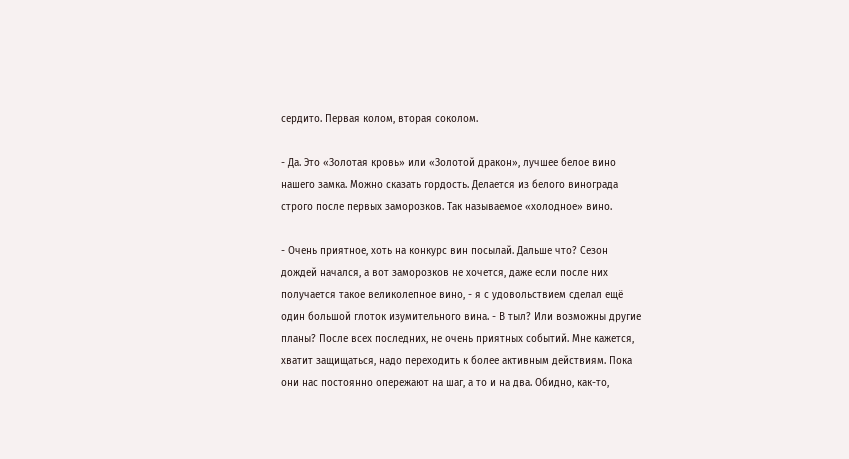сердито. Первая колом, вторая соколом.

- Да. Это «Золотая кровь» или «Золотой дракон», лучшее белое вино нашего замка. Можно сказать гордость. Делается из белого винограда строго после первых заморозков. Так называемое «холодное» вино.

- Очень приятное, хоть на конкурс вин посылай. Дальше что? Сезон дождей начался, а вот заморозков не хочется, даже если после них получается такое великолепное вино, - я с удовольствием сделал ещё один большой глоток изумительного вина. - В тыл? Или возможны другие планы? После всех последних, не очень приятных событий. Мне кажется, хватит защищаться, надо переходить к более активным действиям. Пока они нас постоянно опережают на шаг, а то и на два. Обидно, как-то,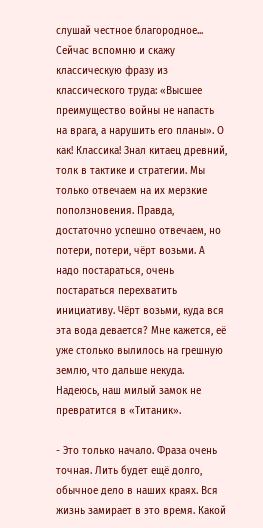слушай честное благородное... Сейчас вспомню и скажу классическую фразу из классического труда: «Высшее преимущество войны не напасть на врага, а нарушить его планы». О как! Классика! Знал китаец древний, толк в тактике и стратегии. Мы только отвечаем на их мерзкие поползновения. Правда, достаточно успешно отвечаем, но потери, потери, чёрт возьми. А надо постараться, очень постараться перехватить инициативу. Чёрт возьми, куда вся эта вода девается? Мне кажется, её уже столько вылилось на грешную землю, что дальше некуда. Надеюсь, наш милый замок не превратится в «Титаник».

- Это только начало. Фраза очень точная. Лить будет ещё долго, обычное дело в наших краях. Вся жизнь замирает в это время. Какой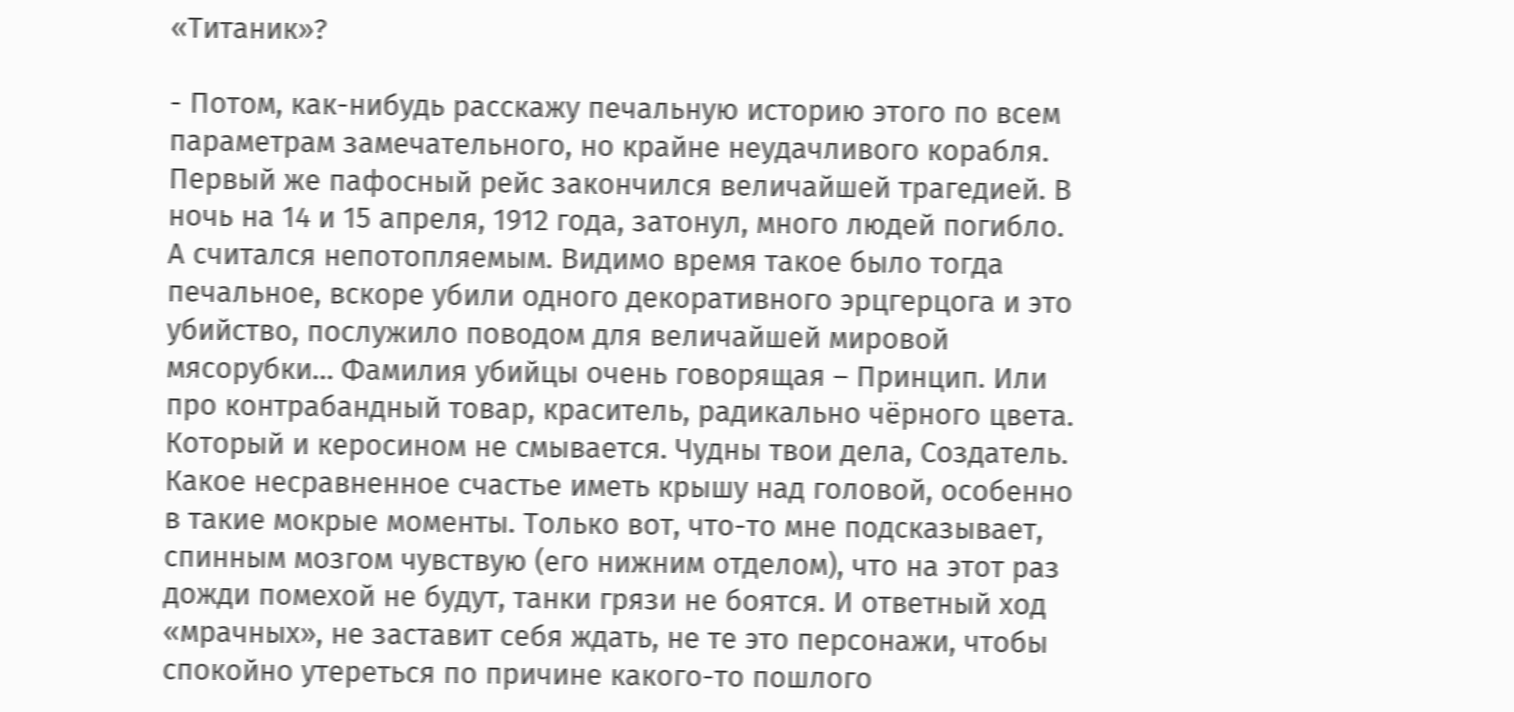«Титаник»?

- Потом, как-нибудь расскажу печальную историю этого по всем параметрам замечательного, но крайне неудачливого корабля. Первый же пафосный рейс закончился величайшей трагедией. В ночь на 14 и 15 апреля, 1912 года, затонул, много людей погибло. А считался непотопляемым. Видимо время такое было тогда печальное, вскоре убили одного декоративного эрцгерцога и это убийство, послужило поводом для величайшей мировой мясорубки… Фамилия убийцы очень говорящая – Принцип. Или про контрабандный товар, краситель, радикально чёрного цвета. Который и керосином не смывается. Чудны твои дела, Создатель. Какое несравненное счастье иметь крышу над головой, особенно в такие мокрые моменты. Только вот, что-то мне подсказывает, спинным мозгом чувствую (его нижним отделом), что на этот раз дожди помехой не будут, танки грязи не боятся. И ответный ход «мрачных», не заставит себя ждать, не те это персонажи, чтобы спокойно утереться по причине какого-то пошлого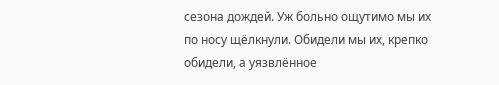сезона дождей. Уж больно ощутимо мы их по носу щёлкнули. Обидели мы их, крепко обидели, а уязвлённое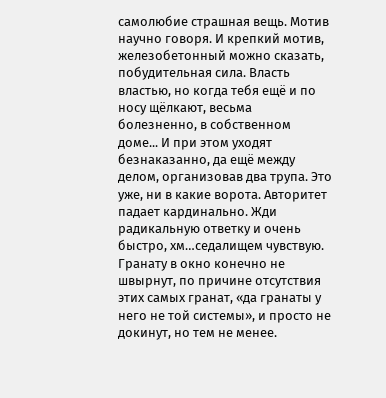самолюбие страшная вещь. Мотив научно говоря. И крепкий мотив, железобетонный можно сказать, побудительная сила. Власть властью, но когда тебя ещё и по носу щёлкают, весьма болезненно, в собственном доме... И при этом уходят безнаказанно, да ещё между делом, организовав два трупа. Это уже, ни в какие ворота. Авторитет падает кардинально. Жди радикальную ответку и очень быстро, хм…седалищем чувствую. Гранату в окно конечно не швырнут, по причине отсутствия этих самых гранат, «да гранаты у него не той системы», и просто не докинут, но тем не менее.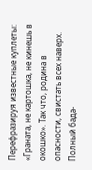Перефразируя известные куплеты: «Граната, не картошка, не кинешь в окошко». Так что, родина в опасности, свистать всех наверх. Полный бада-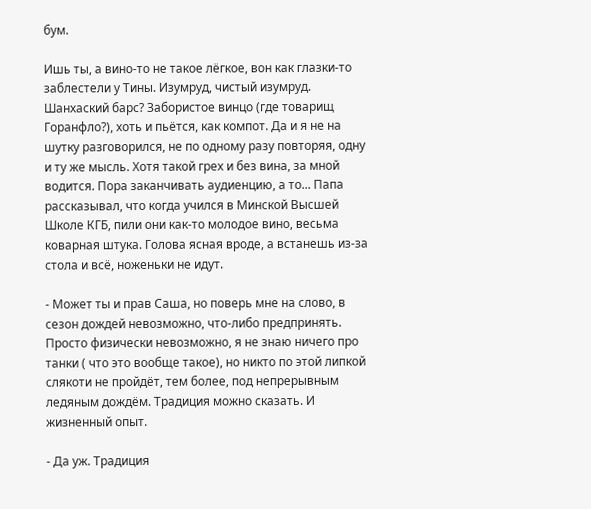бум.

Ишь ты, а вино-то не такое лёгкое, вон как глазки-то заблестели у Тины. Изумруд, чистый изумруд. Шанхаский барс? Забористое винцо (где товарищ Горанфло?), хоть и пьётся, как компот. Да и я не на шутку разговорился, не по одному разу повторяя, одну и ту же мысль. Хотя такой грех и без вина, за мной водится. Пора заканчивать аудиенцию, а то... Папа рассказывал, что когда учился в Минской Высшей Школе КГБ, пили они как-то молодое вино, весьма коварная штука. Голова ясная вроде, а встанешь из-за стола и всё, ноженьки не идут.

- Может ты и прав Саша, но поверь мне на слово, в сезон дождей невозможно, что-либо предпринять. Просто физически невозможно, я не знаю ничего про танки ( что это вообще такое), но никто по этой липкой слякоти не пройдёт, тем более, под непрерывным ледяным дождём. Традиция можно сказать. И жизненный опыт.

- Да уж. Традиция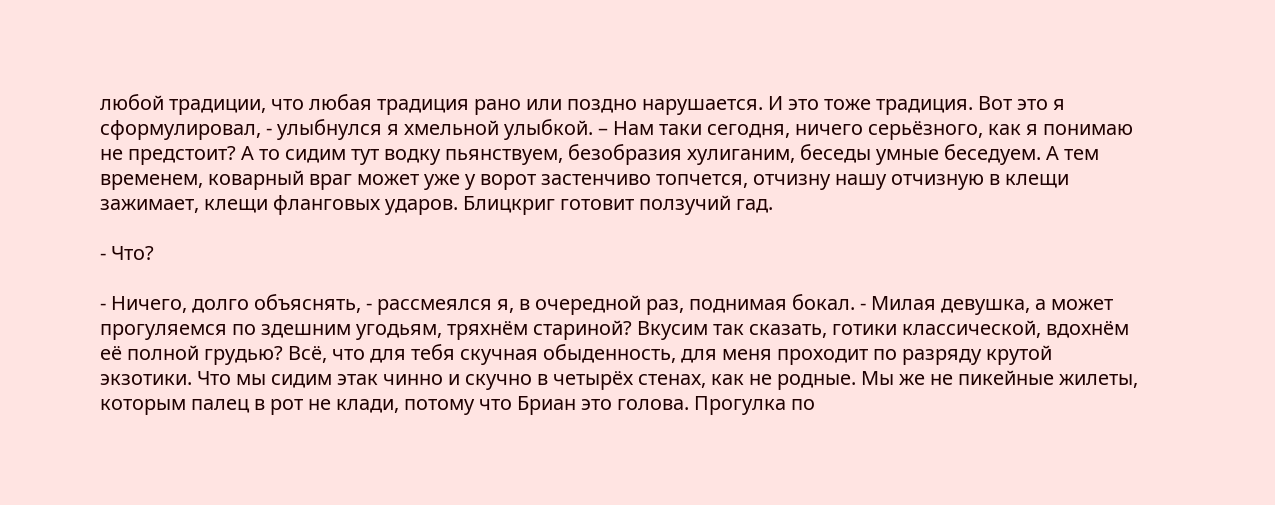любой традиции, что любая традиция рано или поздно нарушается. И это тоже традиция. Вот это я сформулировал, - улыбнулся я хмельной улыбкой. – Нам таки сегодня, ничего серьёзного, как я понимаю не предстоит? А то сидим тут водку пьянствуем, безобразия хулиганим, беседы умные беседуем. А тем временем, коварный враг может уже у ворот застенчиво топчется, отчизну нашу отчизную в клещи зажимает, клещи фланговых ударов. Блицкриг готовит ползучий гад.

- Что?

- Ничего, долго объяснять, - рассмеялся я, в очередной раз, поднимая бокал. - Милая девушка, а может прогуляемся по здешним угодьям, тряхнём стариной? Вкусим так сказать, готики классической, вдохнём её полной грудью? Всё, что для тебя скучная обыденность, для меня проходит по разряду крутой экзотики. Что мы сидим этак чинно и скучно в четырёх стенах, как не родные. Мы же не пикейные жилеты, которым палец в рот не клади, потому что Бриан это голова. Прогулка по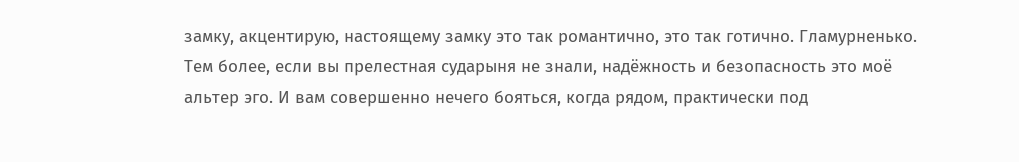замку, акцентирую, настоящему замку это так романтично, это так готично. Гламурненько. Тем более, если вы прелестная сударыня не знали, надёжность и безопасность это моё альтер эго. И вам совершенно нечего бояться, когда рядом, практически под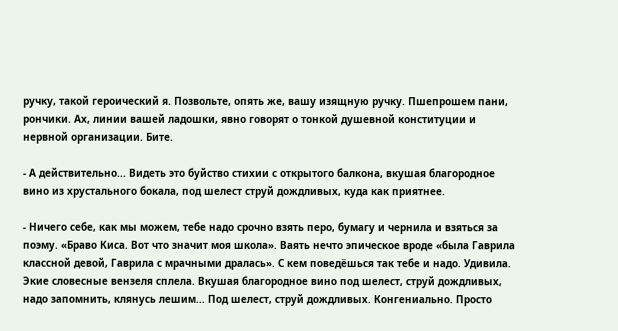ручку, такой героический я. Позвольте, опять же, вашу изящную ручку. Пшепрошем пани, рончики. Ах, линии вашей ладошки, явно говорят о тонкой душевной конституции и нервной организации. Бите.

- А действительно... Видеть это буйство стихии с открытого балкона, вкушая благородное вино из хрустального бокала, под шелест струй дождливых, куда как приятнее.

- Ничего себе, как мы можем, тебе надо срочно взять перо, бумагу и чернила и взяться за поэму. «Браво Киса. Вот что значит моя школа». Ваять нечто эпическое вроде «была Гаврила классной девой, Гаврила с мрачными дралась». С кем поведёшься так тебе и надо. Удивила. Экие словесные вензеля сплела. Вкушая благородное вино под шелест, струй дождливых, надо запомнить, клянусь лешим... Под шелест, струй дождливых. Конгениально. Просто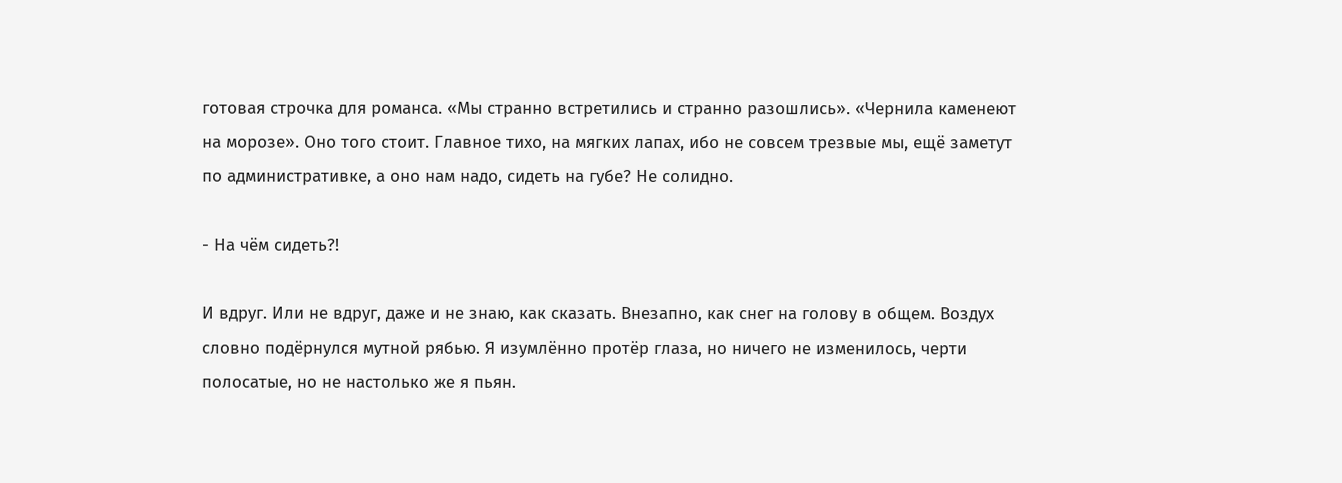готовая строчка для романса. «Мы странно встретились и странно разошлись». «Чернила каменеют на морозе». Оно того стоит. Главное тихо, на мягких лапах, ибо не совсем трезвые мы, ещё заметут по административке, а оно нам надо, сидеть на губе? Не солидно.

- На чём сидеть?!

И вдруг. Или не вдруг, даже и не знаю, как сказать. Внезапно, как снег на голову в общем. Воздух словно подёрнулся мутной рябью. Я изумлённо протёр глаза, но ничего не изменилось, черти полосатые, но не настолько же я пьян.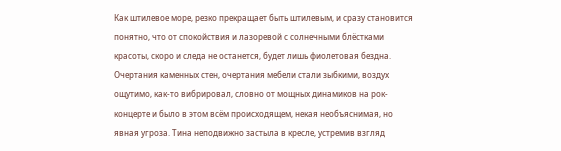Как штилевое море, резко прекращает быть штилевым, и сразу становится понятно, что от спокойствия и лазоревой с солнечными блёстками красоты, скоро и следа не останется, будет лишь фиолетовая бездна. Очертания каменных стен, очертания мебели стали зыбкими, воздух ощутимо, как-то вибрировал, словно от мощных динамиков на рок-концерте и было в этом всём происходящем, некая необъяснимая, но явная угроза. Тина неподвижно застыла в кресле, устремив взгляд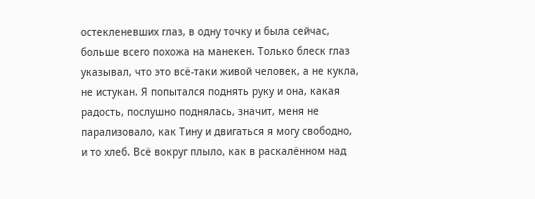остекленевших глаз, в одну точку и была сейчас, больше всего похожа на манекен. Только блеск глаз указывал, что это всё-таки живой человек, а не кукла, не истукан. Я попытался поднять руку и она, какая радость, послушно поднялась, значит, меня не парализовало, как Тину и двигаться я могу свободно, и то хлеб. Всё вокруг плыло, как в раскалённом над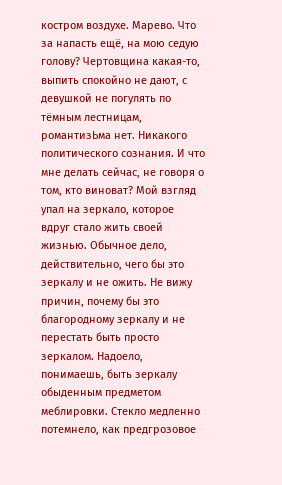костром воздухе. Марево. Что за напасть ещё, на мою седую голову? Чертовщина какая-то, выпить спокойно не дают, с девушкой не погулять по тёмным лестницам, романтизЬма нет. Никакого политического сознания. И что мне делать сейчас, не говоря о том, кто виноват? Мой взгляд упал на зеркало, которое вдруг стало жить своей жизнью. Обычное дело, действительно, чего бы это зеркалу и не ожить. Не вижу причин, почему бы это благородному зеркалу и не перестать быть просто зеркалом. Надоело, понимаешь, быть зеркалу обыденным предметом меблировки. Стекло медленно потемнело, как предгрозовое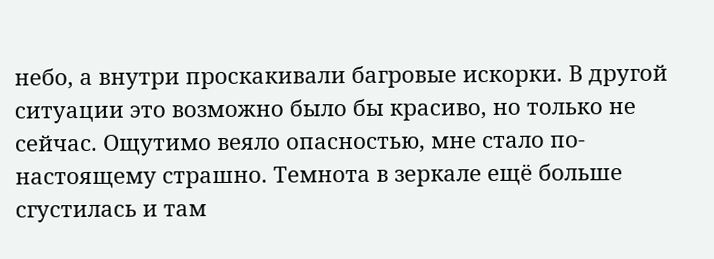небо, а внутри проскакивали багровые искорки. В другой ситуации это возможно было бы красиво, но только не сейчас. Ощутимо веяло опасностью, мне стало по-настоящему страшно. Темнота в зеркале ещё больше сгустилась и там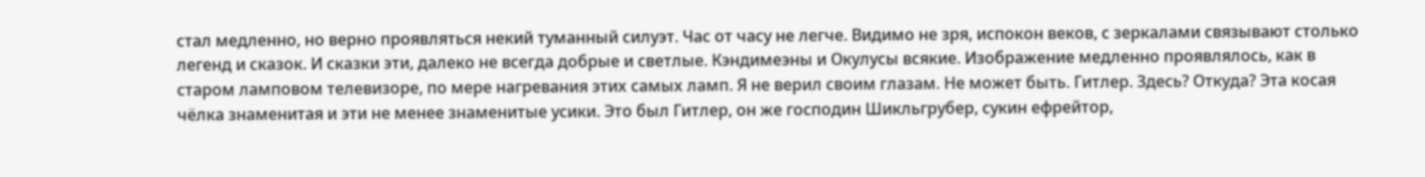стал медленно, но верно проявляться некий туманный силуэт. Час от часу не легче. Видимо не зря, испокон веков, с зеркалами связывают столько легенд и сказок. И сказки эти, далеко не всегда добрые и светлые. Кэндимеэны и Окулусы всякие. Изображение медленно проявлялось, как в старом ламповом телевизоре, по мере нагревания этих самых ламп. Я не верил своим глазам. Не может быть. Гитлер. Здесь? Откуда? Эта косая чёлка знаменитая и эти не менее знаменитые усики. Это был Гитлер, он же господин Шикльгрубер, сукин ефрейтор,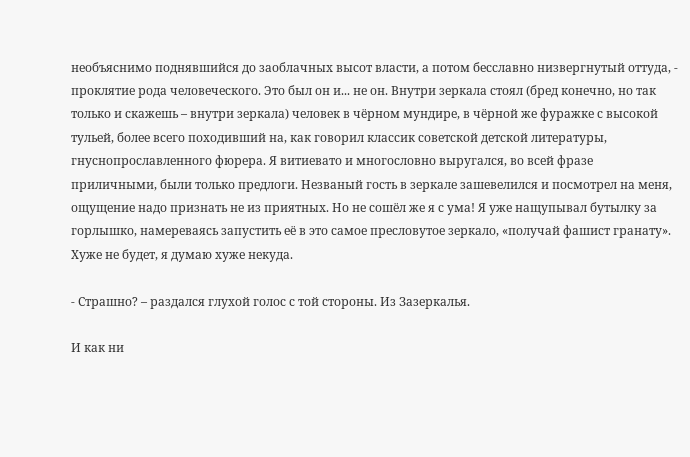необъяснимо поднявшийся до заоблачных высот власти, а потом бесславно низвергнутый оттуда, - проклятие рода человеческого. Это был он и... не он. Внутри зеркала стоял (бред конечно, но так только и скажешь – внутри зеркала) человек в чёрном мундире, в чёрной же фуражке с высокой тульей, более всего походивший на, как говорил классик советской детской литературы, гнуснопрославленного фюрера. Я витиевато и многословно выругался, во всей фразе приличными, были только предлоги. Незваный гость в зеркале зашевелился и посмотрел на меня, ощущение надо признать не из приятных. Но не сошёл же я с ума! Я уже нащупывал бутылку за горлышко, намереваясь запустить её в это самое пресловутое зеркало, «получай фашист гранату». Хуже не будет, я думаю хуже некуда.

- Страшно? – раздался глухой голос с той стороны. Из Зазеркалья.

И как ни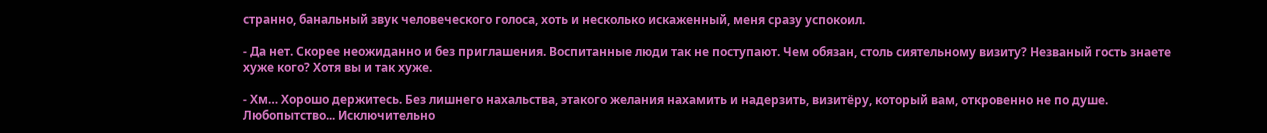странно, банальный звук человеческого голоса, хоть и несколько искаженный, меня сразу успокоил.

- Да нет. Скорее неожиданно и без приглашения. Воспитанные люди так не поступают. Чем обязан, столь сиятельному визиту? Незваный гость знаете хуже кого? Хотя вы и так хуже.

- Хм… Хорошо держитесь. Без лишнего нахальства, этакого желания нахамить и надерзить, визитёру, который вам, откровенно не по душе. Любопытство... Исключительно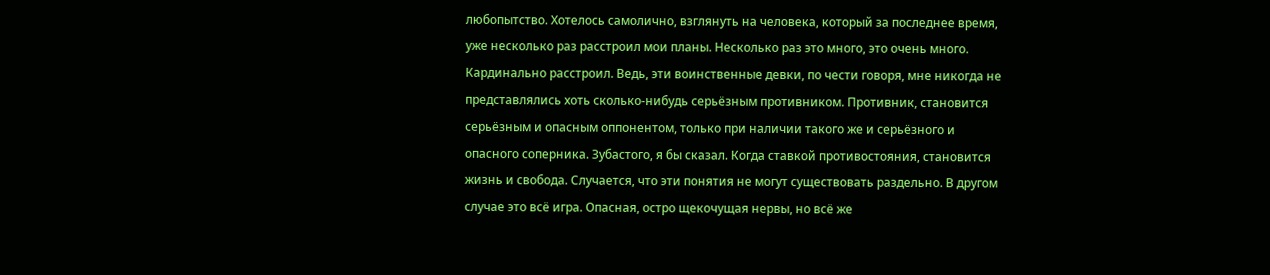любопытство. Хотелось самолично, взглянуть на человека, который за последнее время, уже несколько раз расстроил мои планы. Несколько раз это много, это очень много. Кардинально расстроил. Ведь, эти воинственные девки, по чести говоря, мне никогда не представлялись хоть сколько-нибудь серьёзным противником. Противник, становится серьёзным и опасным оппонентом, только при наличии такого же и серьёзного и опасного соперника. Зубастого, я бы сказал. Когда ставкой противостояния, становится жизнь и свобода. Случается, что эти понятия не могут существовать раздельно. В другом случае это всё игра. Опасная, остро щекочущая нервы, но всё же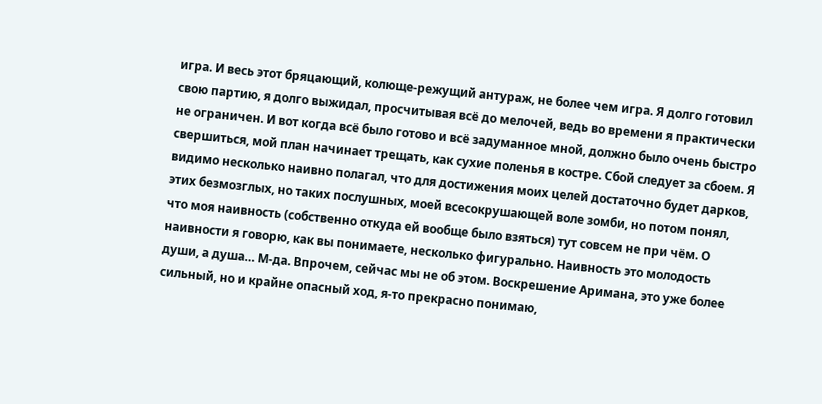игра. И весь этот бряцающий, колюще-режущий антураж, не более чем игра. Я долго готовил свою партию, я долго выжидал, просчитывая всё до мелочей, ведь во времени я практически не ограничен. И вот когда всё было готово и всё задуманное мной, должно было очень быстро свершиться, мой план начинает трещать, как сухие поленья в костре. Сбой следует за сбоем. Я видимо несколько наивно полагал, что для достижения моих целей достаточно будет дарков, этих безмозглых, но таких послушных, моей всесокрушающей воле зомби, но потом понял, что моя наивность (собственно откуда ей вообще было взяться) тут совсем не при чём. О наивности я говорю, как вы понимаете, несколько фигурально. Наивность это молодость души, а душа… М-да. Впрочем, сейчас мы не об этом. Воскрешение Аримана, это уже более сильный, но и крайне опасный ход, я-то прекрасно понимаю,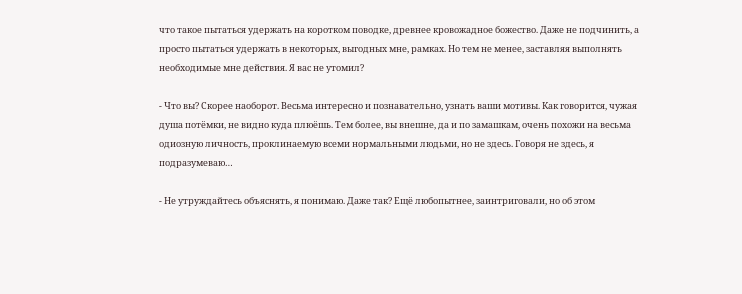что такое пытаться удержать на коротком поводке, древнее кровожадное божество. Даже не подчинить, а просто пытаться удержать в некоторых, выгодных мне, рамках. Но тем не менее, заставляя выполнять необходимые мне действия. Я вас не утомил?

- Что вы? Скорее наоборот. Весьма интересно и познавательно, узнать ваши мотивы. Как говорится, чужая душа потёмки, не видно куда плюёшь. Тем более, вы внешне, да и по замашкам, очень похожи на весьма одиозную личность, проклинаемую всеми нормальными людьми, но не здесь. Говоря не здесь, я подразумеваю…

- Не утруждайтесь объяснять, я понимаю. Даже так? Ещё любопытнее, заинтриговали, но об этом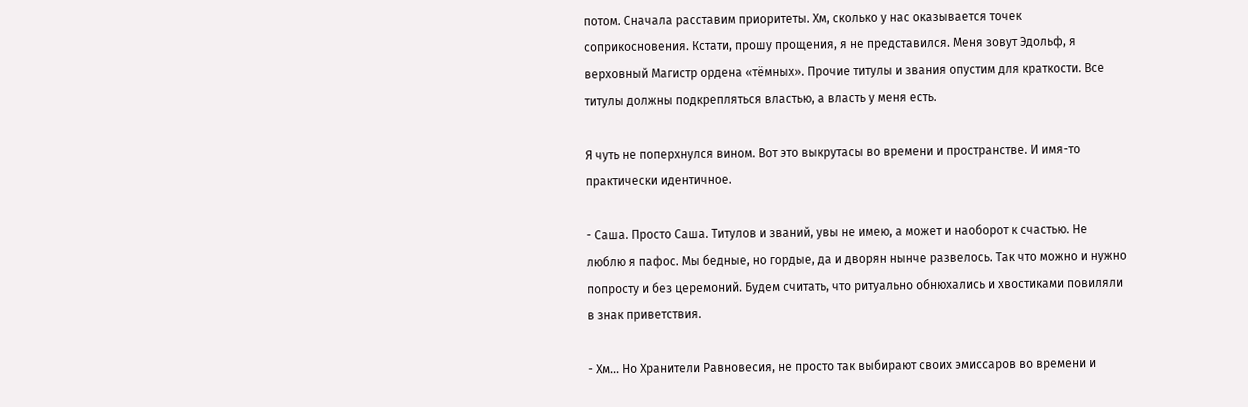потом. Сначала расставим приоритеты. Хм, сколько у нас оказывается точек соприкосновения. Кстати, прошу прощения, я не представился. Меня зовут Эдольф, я верховный Магистр ордена «тёмных». Прочие титулы и звания опустим для краткости. Все титулы должны подкрепляться властью, а власть у меня есть.

Я чуть не поперхнулся вином. Вот это выкрутасы во времени и пространстве. И имя-то практически идентичное.

- Саша. Просто Саша. Титулов и званий, увы не имею, а может и наоборот к счастью. Не люблю я пафос. Мы бедные, но гордые, да и дворян нынче развелось. Так что можно и нужно попросту и без церемоний. Будем считать, что ритуально обнюхались и хвостиками повиляли в знак приветствия.

- Хм... Но Хранители Равновесия, не просто так выбирают своих эмиссаров во времени и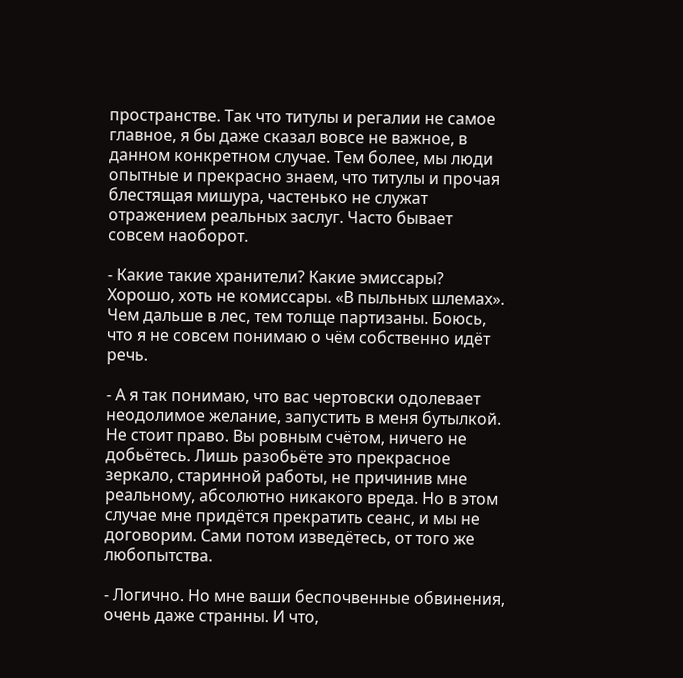пространстве. Так что титулы и регалии не самое главное, я бы даже сказал вовсе не важное, в данном конкретном случае. Тем более, мы люди опытные и прекрасно знаем, что титулы и прочая блестящая мишура, частенько не служат отражением реальных заслуг. Часто бывает совсем наоборот.

- Какие такие хранители? Какие эмиссары? Хорошо, хоть не комиссары. «В пыльных шлемах». Чем дальше в лес, тем толще партизаны. Боюсь, что я не совсем понимаю о чём собственно идёт речь.

- А я так понимаю, что вас чертовски одолевает неодолимое желание, запустить в меня бутылкой. Не стоит право. Вы ровным счётом, ничего не добьётесь. Лишь разобьёте это прекрасное зеркало, старинной работы, не причинив мне реальному, абсолютно никакого вреда. Но в этом случае мне придётся прекратить сеанс, и мы не договорим. Сами потом изведётесь, от того же любопытства.

- Логично. Но мне ваши беспочвенные обвинения, очень даже странны. И что,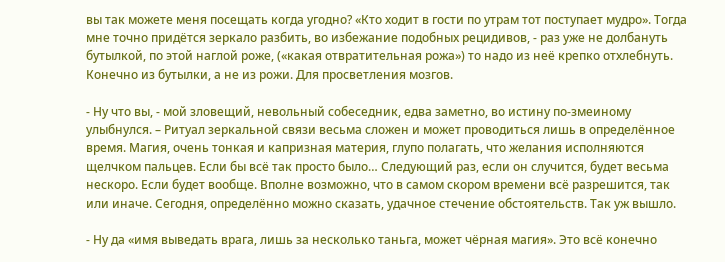вы так можете меня посещать когда угодно? «Кто ходит в гости по утрам тот поступает мудро». Тогда мне точно придётся зеркало разбить, во избежание подобных рецидивов, - раз уже не долбануть бутылкой, по этой наглой роже, («какая отвратительная рожа») то надо из неё крепко отхлебнуть. Конечно из бутылки, а не из рожи. Для просветления мозгов.

- Ну что вы, - мой зловещий, невольный собеседник, едва заметно, во истину по-змеиному улыбнулся. – Ритуал зеркальной связи весьма сложен и может проводиться лишь в определённое время. Магия, очень тонкая и капризная материя, глупо полагать, что желания исполняются щелчком пальцев. Если бы всё так просто было… Следующий раз, если он случится, будет весьма нескоро. Если будет вообще. Вполне возможно, что в самом скором времени всё разрешится, так или иначе. Сегодня, определённо можно сказать, удачное стечение обстоятельств. Так уж вышло.

- Ну да «имя выведать врага, лишь за несколько таньга, может чёрная магия». Это всё конечно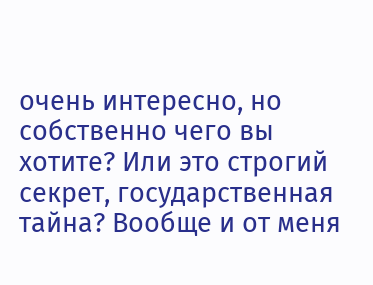очень интересно, но собственно чего вы хотите? Или это строгий секрет, государственная тайна? Вообще и от меня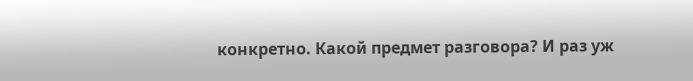конкретно. Какой предмет разговора? И раз уж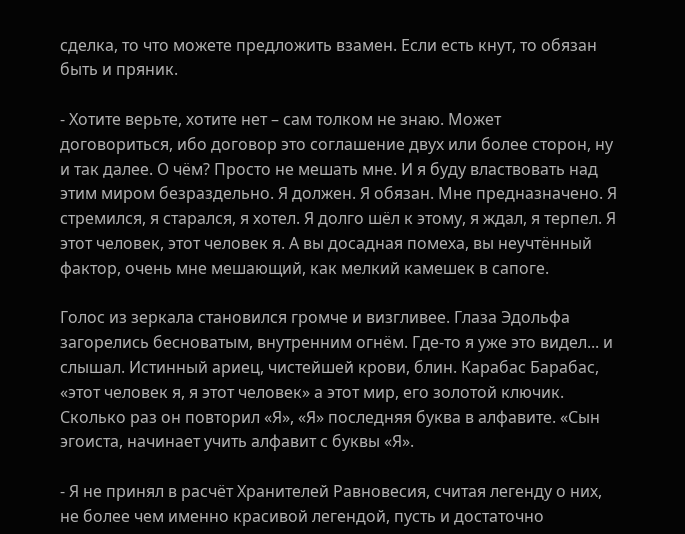сделка, то что можете предложить взамен. Если есть кнут, то обязан быть и пряник.

- Хотите верьте, хотите нет – сам толком не знаю. Может договориться, ибо договор это соглашение двух или более сторон, ну и так далее. О чём? Просто не мешать мне. И я буду властвовать над этим миром безраздельно. Я должен. Я обязан. Мне предназначено. Я стремился, я старался, я хотел. Я долго шёл к этому, я ждал, я терпел. Я этот человек, этот человек я. А вы досадная помеха, вы неучтённый фактор, очень мне мешающий, как мелкий камешек в сапоге.

Голос из зеркала становился громче и визгливее. Глаза Эдольфа загорелись бесноватым, внутренним огнём. Где-то я уже это видел... и слышал. Истинный ариец, чистейшей крови, блин. Карабас Барабас, «этот человек я, я этот человек» а этот мир, его золотой ключик. Сколько раз он повторил «Я», «Я» последняя буква в алфавите. «Сын эгоиста, начинает учить алфавит с буквы «Я».

- Я не принял в расчёт Хранителей Равновесия, считая легенду о них, не более чем именно красивой легендой, пусть и достаточно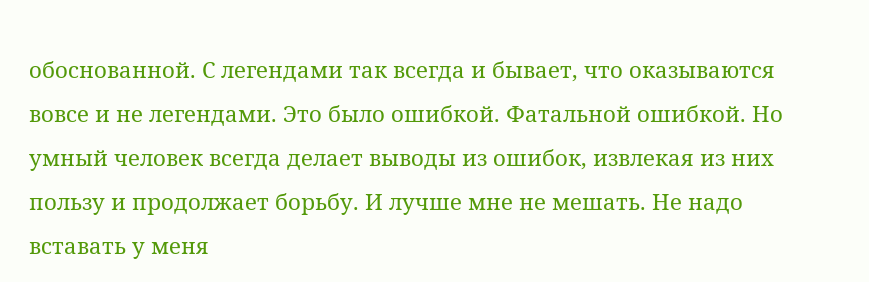обоснованной. С легендами так всегда и бывает, что оказываются вовсе и не легендами. Это было ошибкой. Фатальной ошибкой. Но умный человек всегда делает выводы из ошибок, извлекая из них пользу и продолжает борьбу. И лучше мне не мешать. Не надо вставать у меня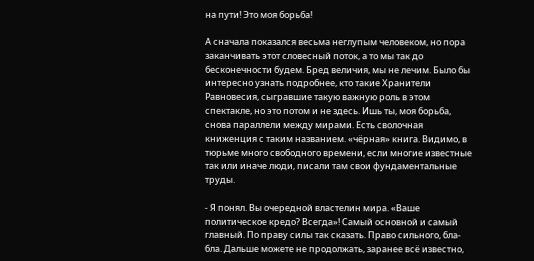на пути! Это моя борьба!

А сначала показался весьма неглупым человеком, но пора заканчивать этот словесный поток, а то мы так до бесконечности будем. Бред величия, мы не лечим. Было бы интересно узнать подробнее, кто такие Хранители Равновесия, сыгравшие такую важную роль в этом спектакле, но это потом и не здесь. Ишь ты, моя борьба, снова параллели между мирами. Есть сволочная книженция с таким названием. «чёрная» книга. Видимо, в тюрьме много свободного времени, если многие известные так или иначе люди, писали там свои фундаментальные труды.

- Я понял. Вы очередной властелин мира. «Ваше политическое кредо? Всегда»! Самый основной и самый главный. По праву силы так сказать. Право сильного, бла-бла. Дальше можете не продолжать, заранее всё известно,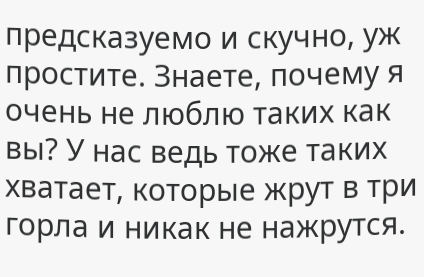предсказуемо и скучно, уж простите. Знаете, почему я очень не люблю таких как вы? У нас ведь тоже таких хватает, которые жрут в три горла и никак не нажрутся.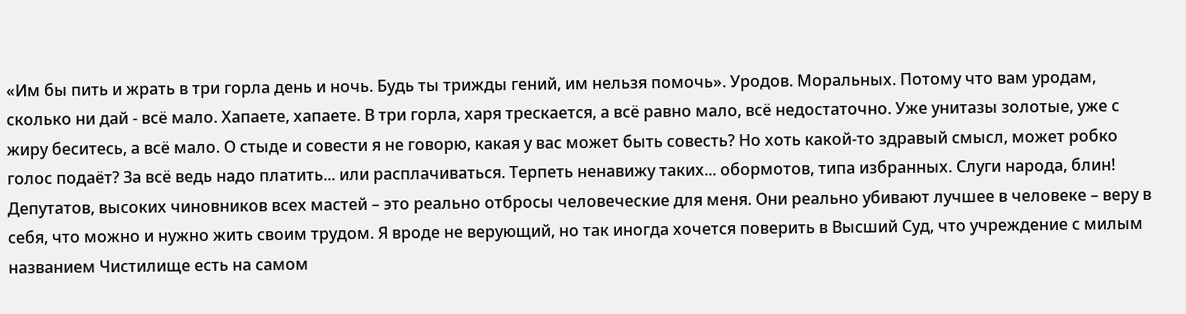«Им бы пить и жрать в три горла день и ночь. Будь ты трижды гений, им нельзя помочь». Уродов. Моральных. Потому что вам уродам, сколько ни дай - всё мало. Хапаете, хапаете. В три горла, харя трескается, а всё равно мало, всё недостаточно. Уже унитазы золотые, уже с жиру беситесь, а всё мало. О стыде и совести я не говорю, какая у вас может быть совесть? Но хоть какой-то здравый смысл, может робко голос подаёт? За всё ведь надо платить... или расплачиваться. Терпеть ненавижу таких... обормотов, типа избранных. Слуги народа, блин! Депутатов, высоких чиновников всех мастей – это реально отбросы человеческие для меня. Они реально убивают лучшее в человеке – веру в себя, что можно и нужно жить своим трудом. Я вроде не верующий, но так иногда хочется поверить в Высший Суд, что учреждение с милым названием Чистилище есть на самом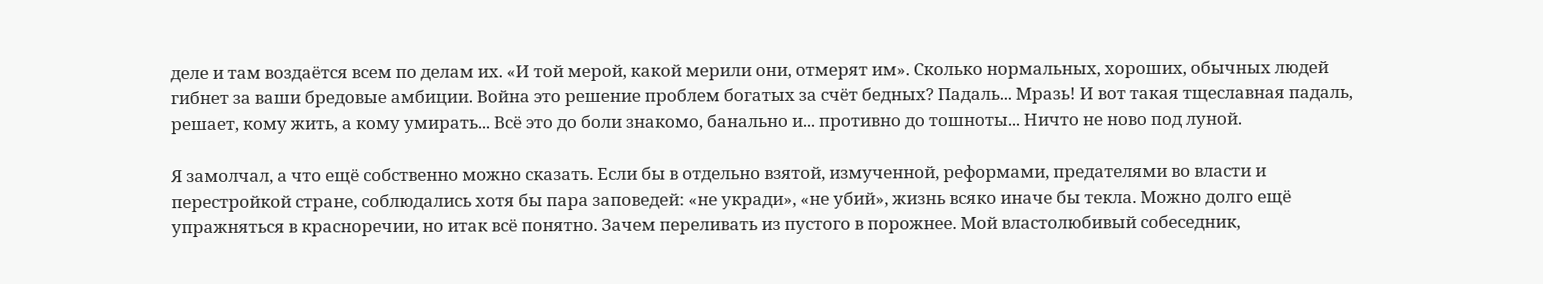деле и там воздаётся всем по делам их. «И той мерой, какой мерили они, отмерят им». Сколько нормальных, хороших, обычных людей гибнет за ваши бредовые амбиции. Война это решение проблем богатых за счёт бедных? Падаль... Мразь! И вот такая тщеславная падаль, решает, кому жить, а кому умирать... Всё это до боли знакомо, банально и... противно до тошноты... Ничто не ново под луной.

Я замолчал, а что ещё собственно можно сказать. Если бы в отдельно взятой, измученной, реформами, предателями во власти и перестройкой стране, соблюдались хотя бы пара заповедей: «не укради», «не убий», жизнь всяко иначе бы текла. Можно долго ещё упражняться в красноречии, но итак всё понятно. Зачем переливать из пустого в порожнее. Мой властолюбивый собеседник,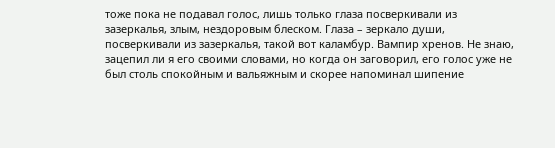тоже пока не подавал голос, лишь только глаза посверкивали из зазеркалья, злым, нездоровым блеском. Глаза – зеркало души, посверкивали из зазеркалья, такой вот каламбур. Вампир хренов. Не знаю, зацепил ли я его своими словами, но когда он заговорил, его голос уже не был столь спокойным и вальяжным и скорее напоминал шипение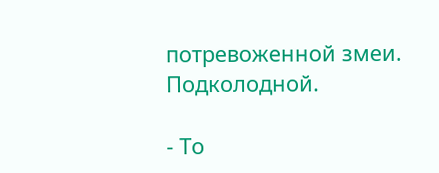потревоженной змеи. Подколодной.

- То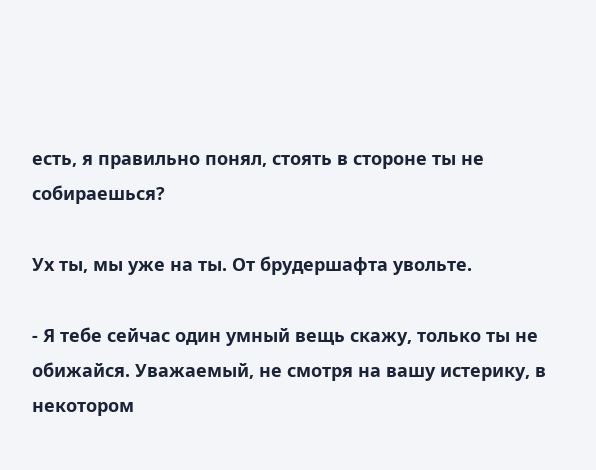есть, я правильно понял, стоять в стороне ты не собираешься?

Ух ты, мы уже на ты. От брудершафта увольте.

- Я тебе сейчас один умный вещь скажу, только ты не обижайся. Уважаемый, не смотря на вашу истерику, в некотором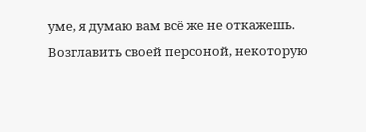уме, я думаю вам всё же не откажешь. Возглавить своей персоной, некоторую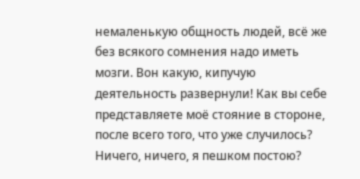немаленькую общность людей, всё же без всякого сомнения надо иметь мозги. Вон какую, кипучую деятельность развернули! Как вы себе представляете моё стояние в стороне, после всего того, что уже случилось? Ничего, ничего, я пешком постою?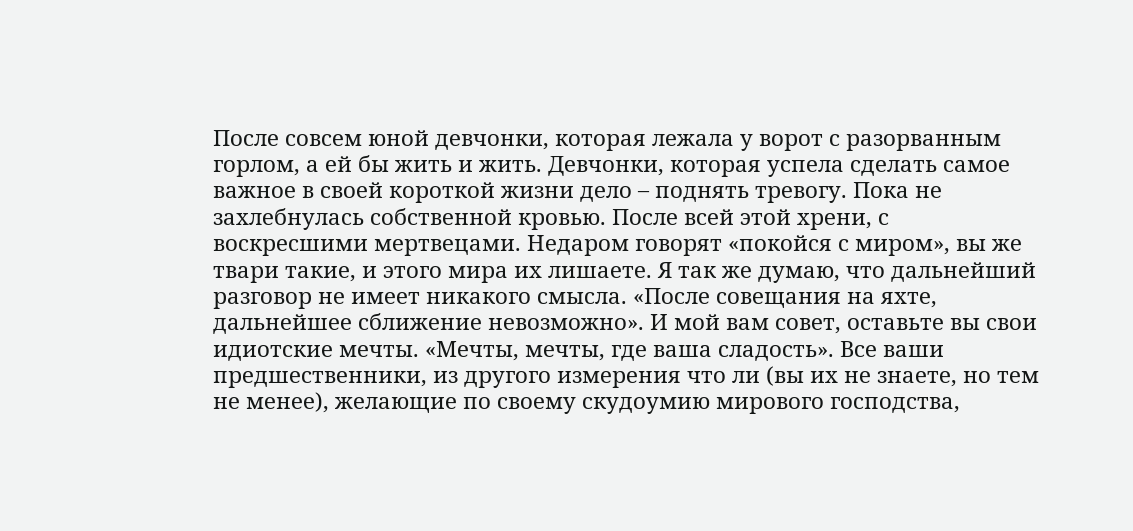После совсем юной девчонки, которая лежала у ворот с разорванным горлом, а ей бы жить и жить. Девчонки, которая успела сделать самое важное в своей короткой жизни дело – поднять тревогу. Пока не захлебнулась собственной кровью. После всей этой хрени, с воскресшими мертвецами. Недаром говорят «покойся с миром», вы же твари такие, и этого мира их лишаете. Я так же думаю, что дальнейший разговор не имеет никакого смысла. «После совещания на яхте, дальнейшее сближение невозможно». И мой вам совет, оставьте вы свои идиотские мечты. «Мечты, мечты, где ваша сладость». Все ваши предшественники, из другого измерения что ли (вы их не знаете, но тем не менее), желающие по своему скудоумию мирового господства,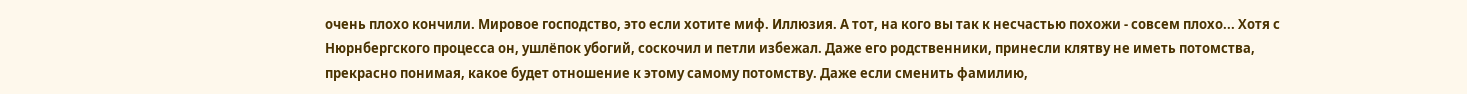очень плохо кончили. Мировое господство, это если хотите миф. Иллюзия. А тот, на кого вы так к несчастью похожи - совсем плохо... Хотя с Нюрнбергского процесса он, ушлёпок убогий, соскочил и петли избежал. Даже его родственники, принесли клятву не иметь потомства, прекрасно понимая, какое будет отношение к этому самому потомству. Даже если сменить фамилию,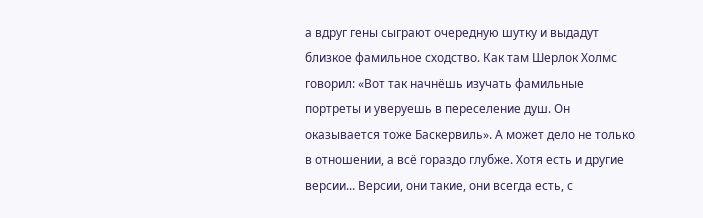а вдруг гены сыграют очередную шутку и выдадут близкое фамильное сходство. Как там Шерлок Холмс говорил: «Вот так начнёшь изучать фамильные портреты и уверуешь в переселение душ. Он оказывается тоже Баскервиль». А может дело не только в отношении, а всё гораздо глубже. Хотя есть и другие версии... Версии, они такие, они всегда есть, с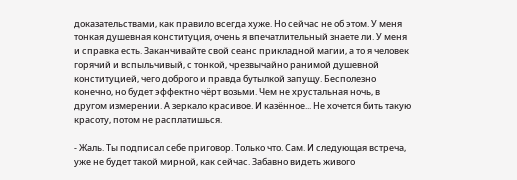доказательствами, как правило всегда хуже. Но сейчас не об этом. У меня тонкая душевная конституция, очень я впечатлительный знаете ли. У меня и справка есть. Заканчивайте свой сеанс прикладной магии, а то я человек горячий и вспыльчивый, с тонкой, чрезвычайно ранимой душевной конституцией, чего доброго и правда бутылкой запущу. Бесполезно конечно, но будет эффектно чёрт возьми. Чем не хрустальная ночь, в другом измерении. А зеркало красивое. И казённое... Не хочется бить такую красоту, потом не расплатишься.

- Жаль. Ты подписал себе приговор. Только что. Сам. И следующая встреча, уже не будет такой мирной, как сейчас. Забавно видеть живого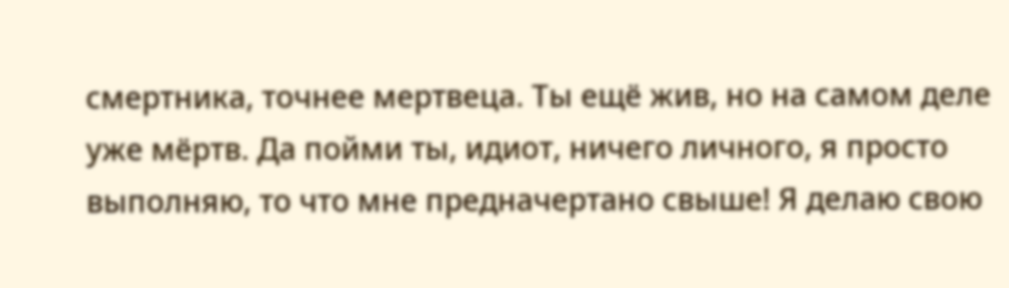смертника, точнее мертвеца. Ты ещё жив, но на самом деле уже мёртв. Да пойми ты, идиот, ничего личного, я просто выполняю, то что мне предначертано свыше! Я делаю свою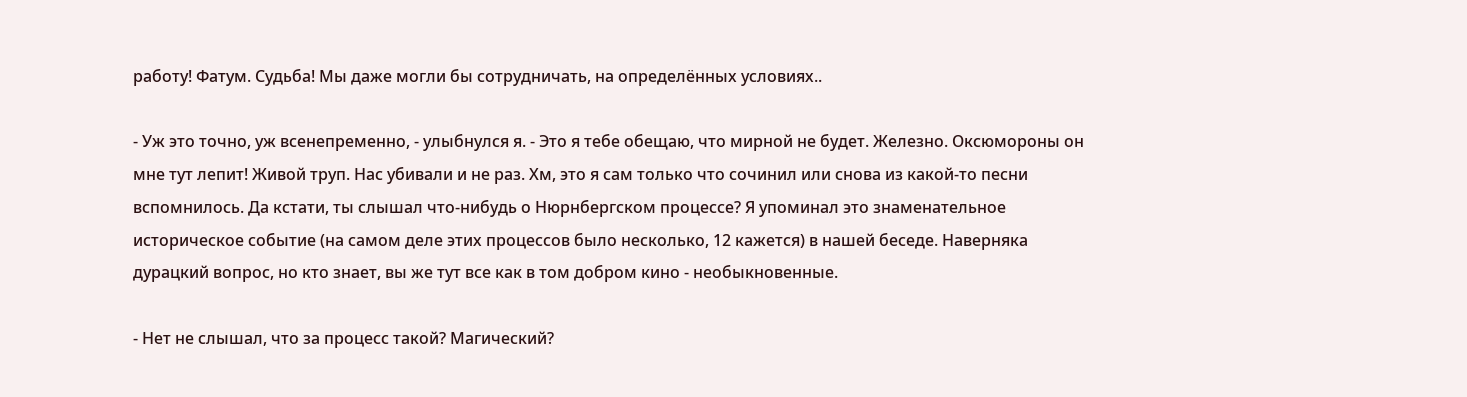работу! Фатум. Судьба! Мы даже могли бы сотрудничать, на определённых условиях..

- Уж это точно, уж всенепременно, - улыбнулся я. - Это я тебе обещаю, что мирной не будет. Железно. Оксюмороны он мне тут лепит! Живой труп. Нас убивали и не раз. Хм, это я сам только что сочинил или снова из какой-то песни вспомнилось. Да кстати, ты слышал что-нибудь о Нюрнбергском процессе? Я упоминал это знаменательное историческое событие (на самом деле этих процессов было несколько, 12 кажется) в нашей беседе. Наверняка дурацкий вопрос, но кто знает, вы же тут все как в том добром кино - необыкновенные.

- Нет не слышал, что за процесс такой? Магический?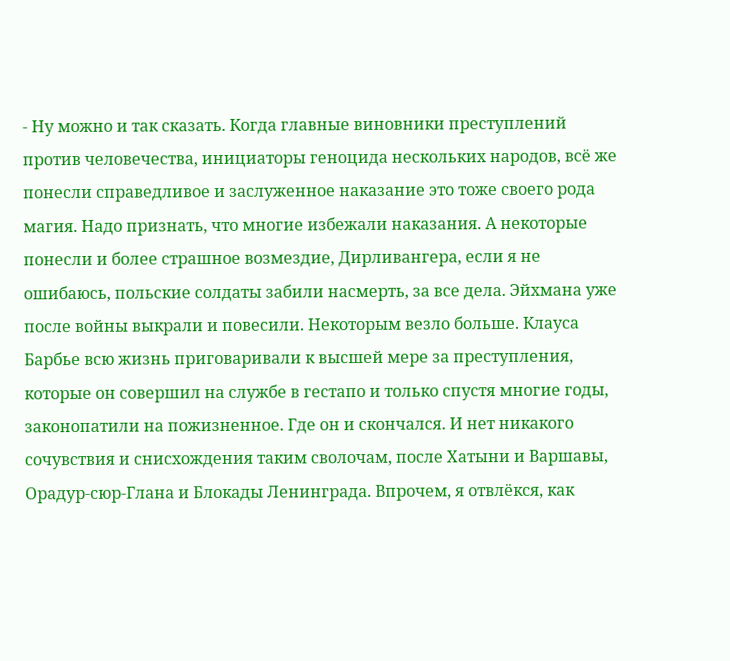- Ну можно и так сказать. Когда главные виновники преступлений против человечества, инициаторы геноцида нескольких народов, всё же понесли справедливое и заслуженное наказание это тоже своего рода магия. Надо признать, что многие избежали наказания. А некоторые понесли и более страшное возмездие, Дирливангера, если я не ошибаюсь, польские солдаты забили насмерть, за все дела. Эйхмана уже после войны выкрали и повесили. Некоторым везло больше. Клауса Барбье всю жизнь приговаривали к высшей мере за преступления, которые он совершил на службе в гестапо и только спустя многие годы, законопатили на пожизненное. Где он и скончался. И нет никакого сочувствия и снисхождения таким сволочам, после Хатыни и Варшавы, Орадур-сюр-Глана и Блокады Ленинграда. Впрочем, я отвлёкся, как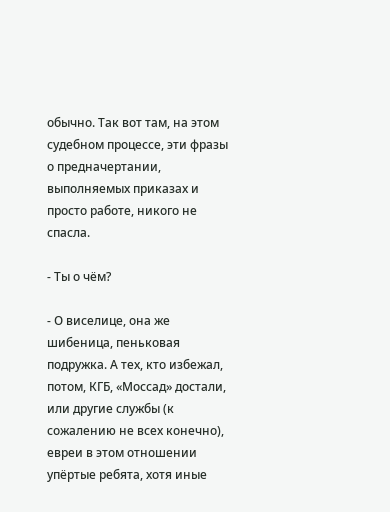обычно. Так вот там, на этом судебном процессе, эти фразы о предначертании, выполняемых приказах и просто работе, никого не спасла.

- Ты о чём?

- О виселице, она же шибеница, пеньковая подружка. А тех, кто избежал, потом, КГБ, «Моссад» достали, или другие службы (к сожалению не всех конечно), евреи в этом отношении упёртые ребята, хотя иные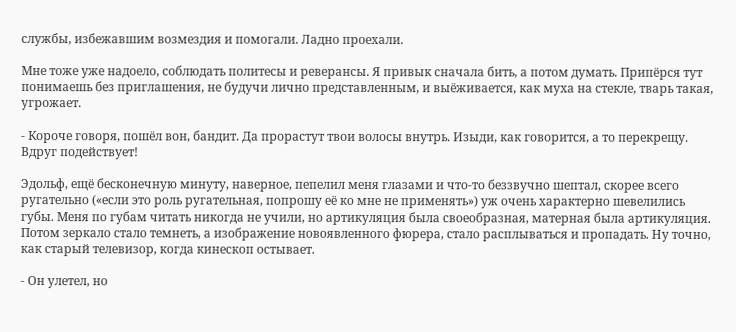службы, избежавшим возмездия и помогали. Ладно проехали.

Мне тоже уже надоело, соблюдать политесы и реверансы. Я привык сначала бить, а потом думать. Припёрся тут понимаешь без приглашения, не будучи лично представленным, и выёживается, как муха на стекле, тварь такая, угрожает.

- Короче говоря, пошёл вон, бандит. Да прорастут твои волосы внутрь. Изыди, как говорится, а то перекрещу. Вдруг подействует!

Эдольф, ещё бесконечную минуту, наверное, пепелил меня глазами и что-то беззвучно шептал, скорее всего ругательно («если это роль ругательная, попрошу её ко мне не применять») уж очень характерно шевелились губы. Меня по губам читать никогда не учили, но артикуляция была своеобразная, матерная была артикуляция. Потом зеркало стало темнеть, а изображение новоявленного фюрера, стало расплываться и пропадать. Ну точно, как старый телевизор, когда кинескоп остывает.

- Он улетел, но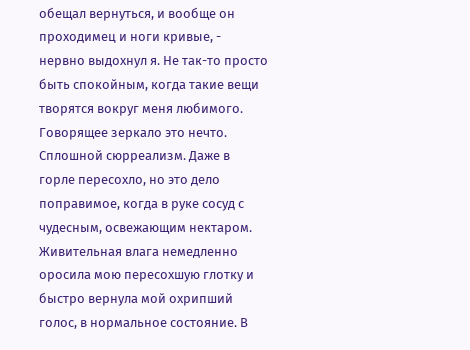обещал вернуться, и вообще он проходимец и ноги кривые, - нервно выдохнул я. Не так-то просто быть спокойным, когда такие вещи творятся вокруг меня любимого. Говорящее зеркало это нечто. Сплошной сюрреализм. Даже в горле пересохло, но это дело поправимое, когда в руке сосуд с чудесным, освежающим нектаром. Живительная влага немедленно оросила мою пересохшую глотку и быстро вернула мой охрипший голос, в нормальное состояние. В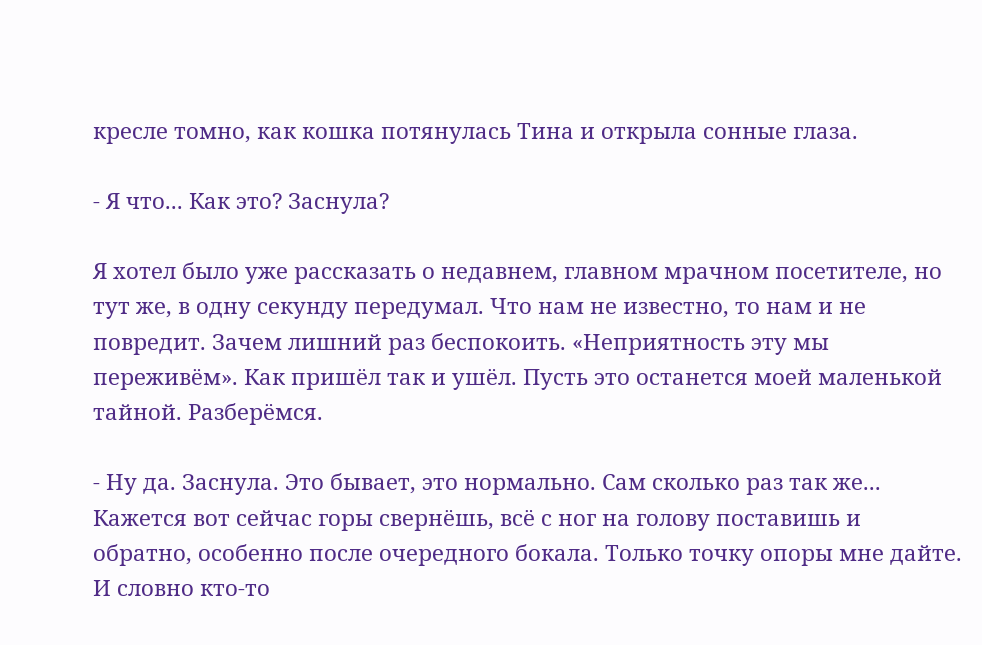кресле томно, как кошка потянулась Тина и открыла сонные глаза.

- Я что... Как это? Заснула?

Я хотел было уже рассказать о недавнем, главном мрачном посетителе, но тут же, в одну секунду передумал. Что нам не известно, то нам и не повредит. Зачем лишний раз беспокоить. «Неприятность эту мы переживём». Как пришёл так и ушёл. Пусть это останется моей маленькой тайной. Разберёмся.

- Ну да. Заснула. Это бывает, это нормально. Сам сколько раз так же... Кажется вот сейчас горы свернёшь, всё с ног на голову поставишь и обратно, особенно после очередного бокала. Только точку опоры мне дайте. И словно кто-то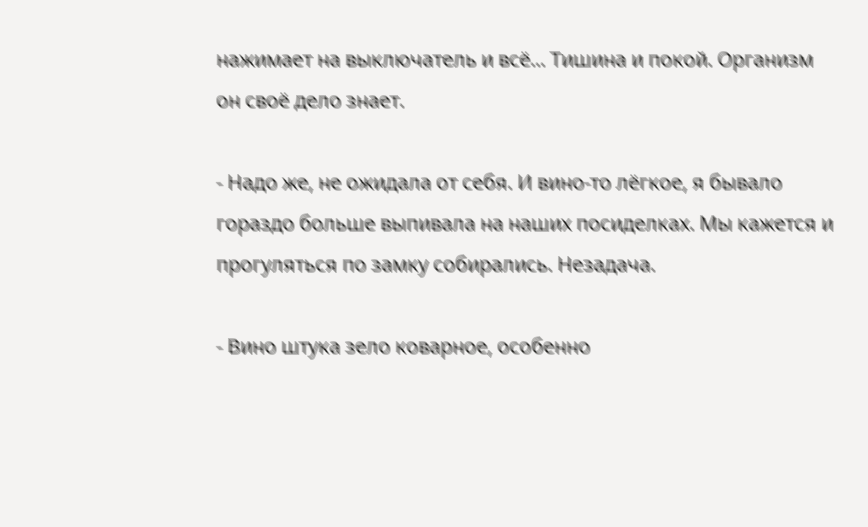нажимает на выключатель и всё... Тишина и покой. Организм он своё дело знает.

- Надо же, не ожидала от себя. И вино-то лёгкое, я бывало гораздо больше выпивала на наших посиделках. Мы кажется и прогуляться по замку собирались. Незадача.

- Вино штука зело коварное, особенно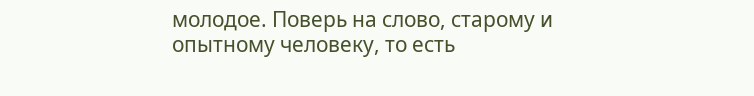молодое. Поверь на слово, старому и опытному человеку, то есть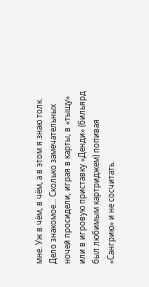мне. Уж в чём, в чём, а в этом я знаю толк. Дело знакомое... Сколько замечательных ночей просидели, играя в карты, в «тыщу» или в игровую приставку «Денди» (бильярд был любимым картриджем) попивая «Сангрию» и не сосчитать.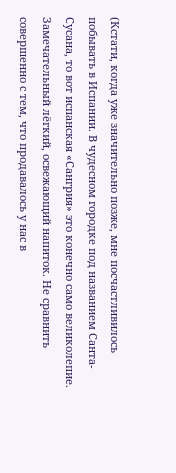(Кстати, когда уже значительно позже, мне посчастливилось побывать в Испании. В чудесном городке под названием Санта-Сусана, то вот испанская «Сангрия» это конечно само великолепие. Замечательный лёгкий, освежающий напиток. Не сравнить совершенно с тем, что продавалось у нас в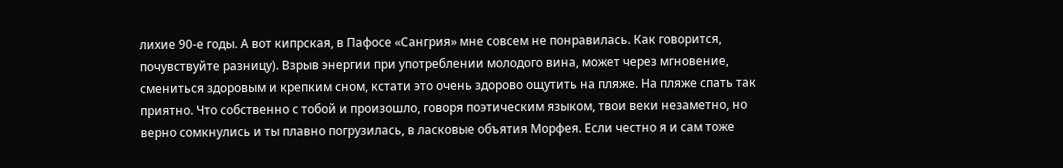лихие 90-е годы. А вот кипрская, в Пафосе «Сангрия» мне совсем не понравилась. Как говорится, почувствуйте разницу). Взрыв энергии при употреблении молодого вина, может через мгновение, смениться здоровым и крепким сном, кстати это очень здорово ощутить на пляже. На пляже спать так приятно. Что собственно с тобой и произошло, говоря поэтическим языком, твои веки незаметно, но верно сомкнулись и ты плавно погрузилась, в ласковые объятия Морфея. Если честно я и сам тоже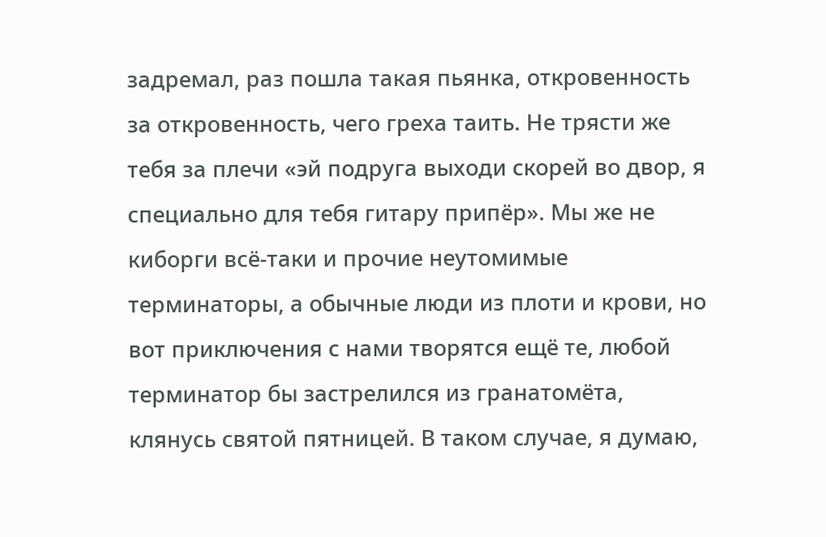задремал, раз пошла такая пьянка, откровенность за откровенность, чего греха таить. Не трясти же тебя за плечи «эй подруга выходи скорей во двор, я специально для тебя гитару припёр». Мы же не киборги всё-таки и прочие неутомимые терминаторы, а обычные люди из плоти и крови, но вот приключения с нами творятся ещё те, любой терминатор бы застрелился из гранатомёта, клянусь святой пятницей. В таком случае, я думаю,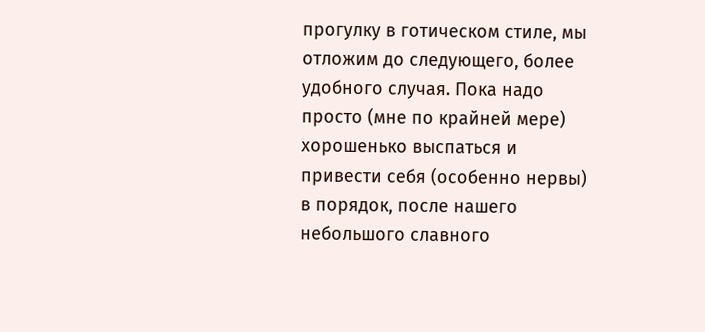прогулку в готическом стиле, мы отложим до следующего, более удобного случая. Пока надо просто (мне по крайней мере) хорошенько выспаться и привести себя (особенно нервы) в порядок, после нашего небольшого славного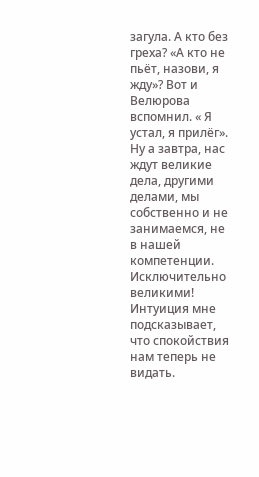загула. А кто без греха? «А кто не пьёт, назови, я жду»? Вот и Велюрова вспомнил. « Я устал, я прилёг». Ну а завтра, нас ждут великие дела, другими делами, мы собственно и не занимаемся, не в нашей компетенции. Исключительно великими! Интуиция мне подсказывает, что спокойствия нам теперь не видать.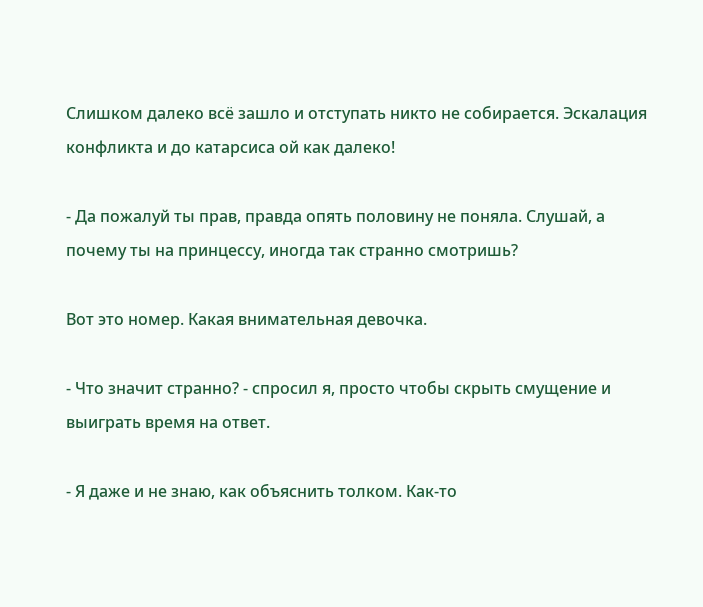Слишком далеко всё зашло и отступать никто не собирается. Эскалация конфликта и до катарсиса ой как далеко!

- Да пожалуй ты прав, правда опять половину не поняла. Слушай, а почему ты на принцессу, иногда так странно смотришь?

Вот это номер. Какая внимательная девочка.

- Что значит странно? - спросил я, просто чтобы скрыть смущение и выиграть время на ответ.

- Я даже и не знаю, как объяснить толком. Как-то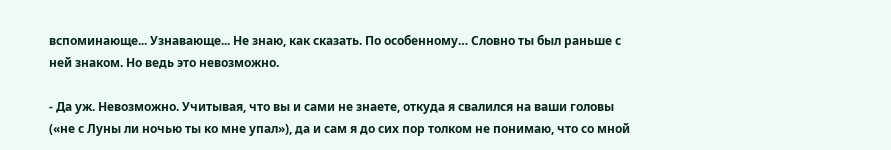вспоминающе... Узнавающе... Не знаю, как сказать. По особенному… Словно ты был раньше с ней знаком. Но ведь это невозможно.

- Да уж. Невозможно. Учитывая, что вы и сами не знаете, откуда я свалился на ваши головы («не с Луны ли ночью ты ко мне упал»), да и сам я до сих пор толком не понимаю, что со мной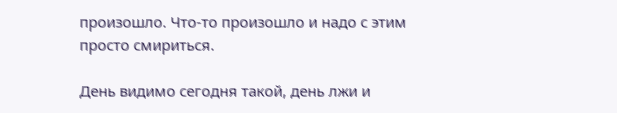произошло. Что-то произошло и надо с этим просто смириться.

День видимо сегодня такой, день лжи и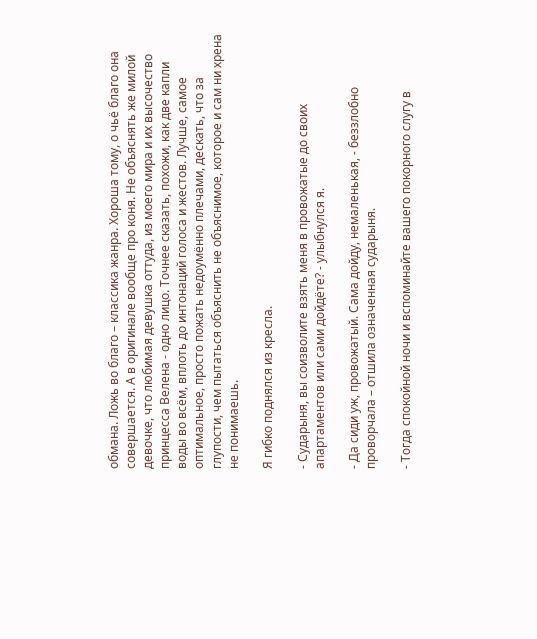обмана. Ложь во благо – классика жанра. Хороша тому, о чьё благо она совершается. А в оригинале вообще про коня. Не объяснять же милой девочке, что любимая девушка оттуда, из моего мира и их высочество принцесса Велена - одно лицо. Точнее сказать, похожи, как две капли воды во всём, вплоть до интонаций голоса и жестов. Лучше, самое оптимальное, просто пожать недоумённо плечами, дескать, что за глупости, чем пытаться объяснить не объяснимое, которое и сам ни хрена не понимаешь.

Я гибко поднялся из кресла.

- Сударыня, вы соизволите взять меня в провожатые до своих апартаментов или сами дойдёте? - улыбнулся я.

- Да сиди уж, провожатый. Сама дойду, немаленькая, - беззлобно проворчала – отшила означенная сударыня.

- Тогда спокойной ночи и вспоминайте вашего покорного слугу в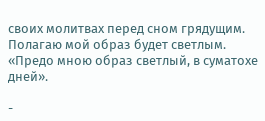своих молитвах перед сном грядущим. Полагаю мой образ будет светлым. «Предо мною образ светлый, в суматохе дней».

-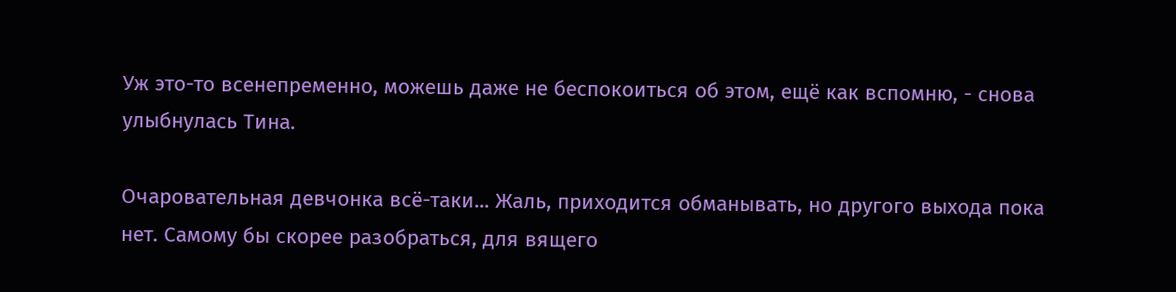Уж это-то всенепременно, можешь даже не беспокоиться об этом, ещё как вспомню, - снова улыбнулась Тина.

Очаровательная девчонка всё-таки... Жаль, приходится обманывать, но другого выхода пока нет. Самому бы скорее разобраться, для вящего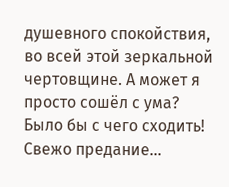душевного спокойствия, во всей этой зеркальной чертовщине. А может я просто сошёл с ума? Было бы с чего сходить! Свежо предание…